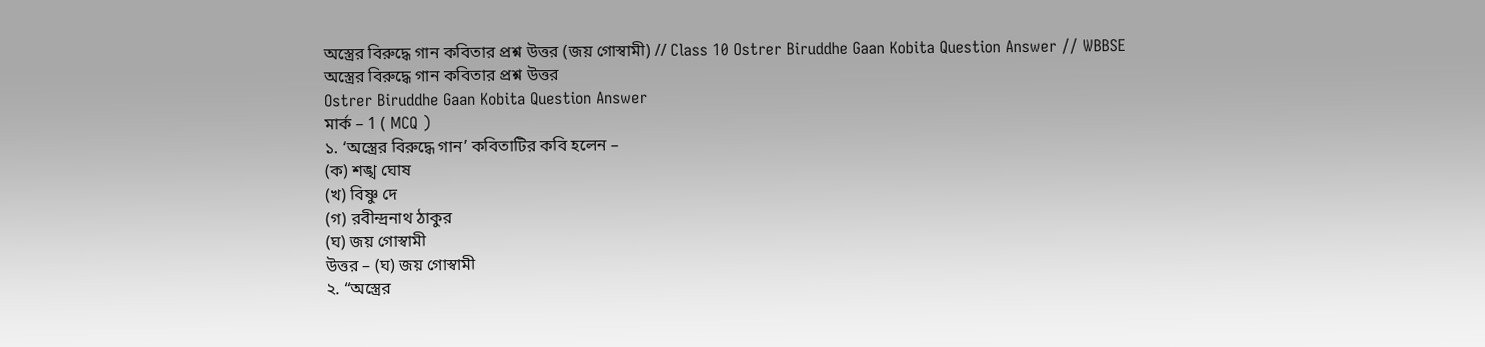অস্ত্রের বিরুদ্ধে গান কবিতার প্রশ্ন উত্তর (জয় গোস্বামী) // Class 10 Ostrer Biruddhe Gaan Kobita Question Answer // WBBSE
অস্ত্রের বিরুদ্ধে গান কবিতার প্রশ্ন উত্তর
Ostrer Biruddhe Gaan Kobita Question Answer
মার্ক – 1 ( MCQ )
১. ‘অস্ত্রের বিরুদ্ধে গান’ কবিতাটির কবি হলেন –
(ক) শঙ্খ ঘোষ
(খ) বিষ্ণু দে
(গ) রবীন্দ্রনাথ ঠাকুর
(ঘ) জয় গোস্বামী
উত্তর – (ঘ) জয় গোস্বামী
২. “অস্ত্রের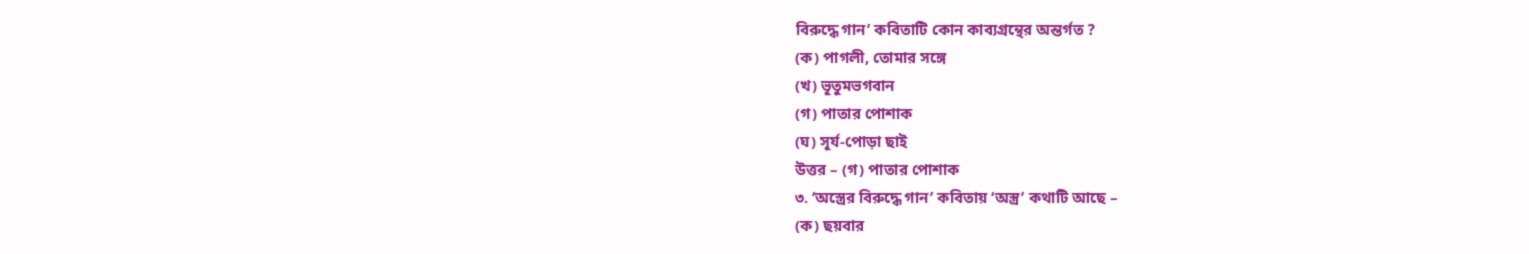বিরুদ্ধে গান’ কবিতাটি কোন কাব্যগ্রন্থের অন্তর্গত ?
(ক) পাগলী, তোমার সঙ্গে
(খ) ভূতুমভগবান
(গ) পাতার পোশাক
(ঘ) সূর্য-পোড়া ছাই
উত্তর – (গ) পাতার পোশাক
৩. ‘অস্ত্রের বিরুদ্ধে গান’ কবিতায় ‘অস্ত্র’ কথাটি আছে –
(ক) ছয়বার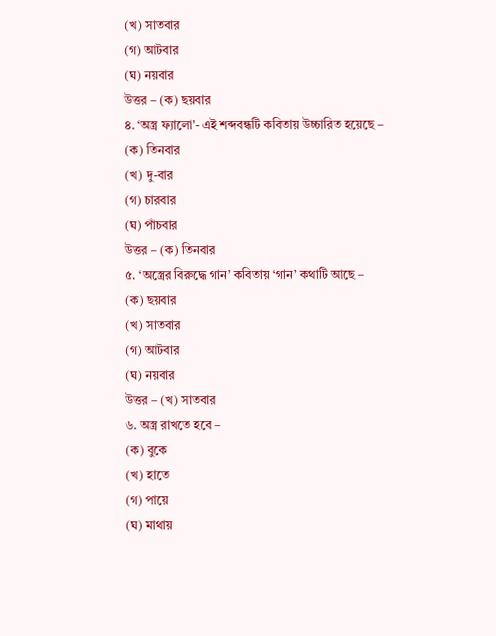(খ) সাতবার
(গ) আটবার
(ঘ) নয়বার
উত্তর – (ক) ছয়বার
৪. ‘অস্ত্র ফ্যালো’- এই শব্দবন্ধটি কবিতায় উচ্চারিত হয়েছে –
(ক) তিনবার
(খ) দু-বার
(গ) চারবার
(ঘ) পাঁচবার
উত্তর – (ক) তিনবার
৫. ‘অস্ত্রের বিরুদ্ধে গান’ কবিতায় ‘গান’ কথাটি আছে –
(ক) ছয়বার
(খ) সাতবার
(গ) আটবার
(ঘ) নয়বার
উত্তর – (খ) সাতবার
৬. অস্ত্র রাখতে হবে –
(ক) বুকে
(খ) হাতে
(গ) পায়ে
(ঘ) মাথায়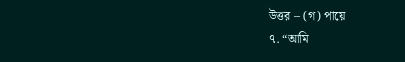উত্তর – (গ) পায়ে
৭. “আমি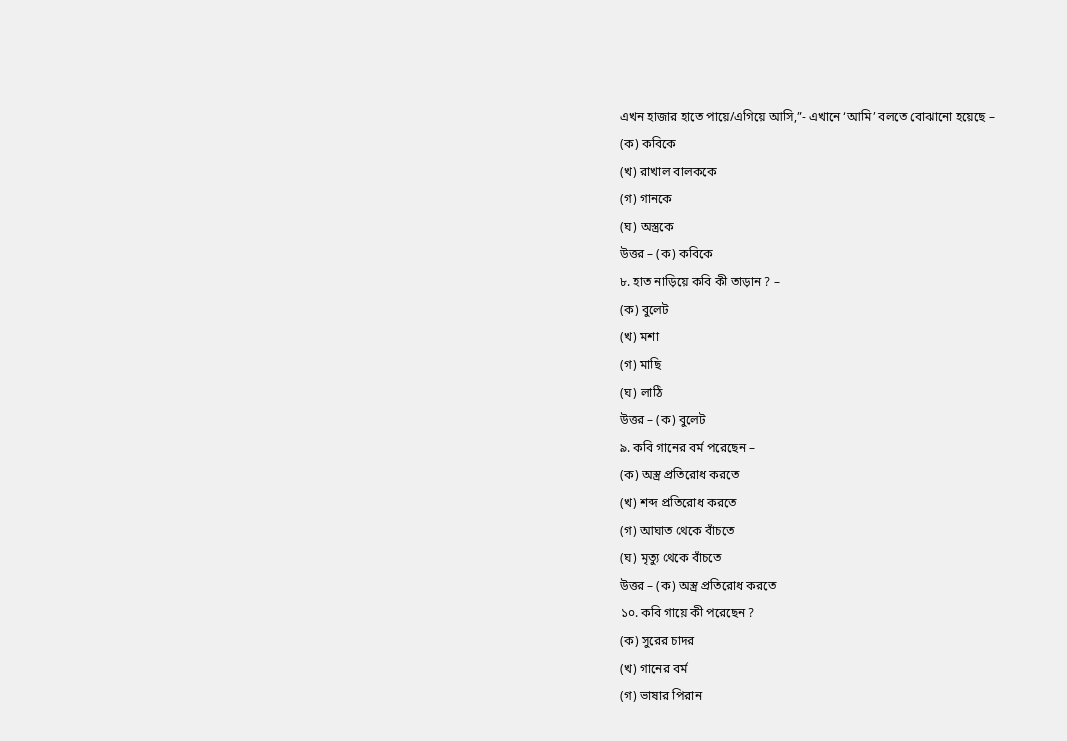এখন হাজার হাতে পায়ে/এগিয়ে আসি,”- এখানে ‘আমি’ বলতে বোঝানো হয়েছে –
(ক) কবিকে
(খ) রাখাল বালককে
(গ) গানকে
(ঘ) অস্ত্রকে
উত্তর – (ক) কবিকে
৮. হাত নাড়িয়ে কবি কী তাড়ান ? –
(ক) বুলেট
(খ) মশা
(গ) মাছি
(ঘ) লাঠি
উত্তর – (ক) বুলেট
৯. কবি গানের বর্ম পরেছেন –
(ক) অস্ত্র প্রতিরোধ করতে
(খ) শব্দ প্রতিরোধ করতে
(গ) আঘাত থেকে বাঁচতে
(ঘ) মৃত্যু থেকে বাঁচতে
উত্তর – (ক) অস্ত্র প্রতিরোধ করতে
১০. কবি গায়ে কী পরেছেন ?
(ক) সুরের চাদর
(খ) গানের বর্ম
(গ) ভাষার পিরান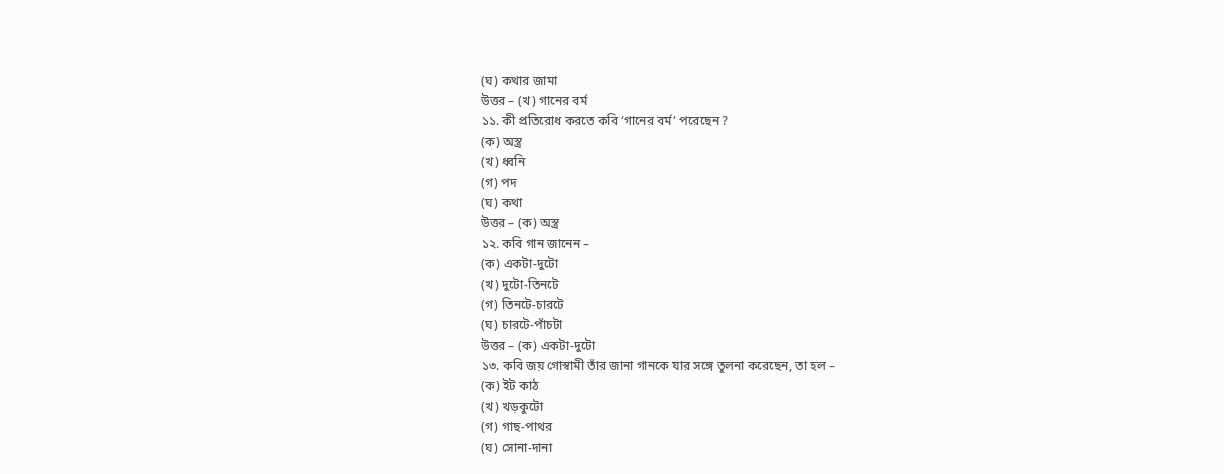(ঘ) কথার জামা
উত্তর – (খ) গানের বর্ম
১১. কী প্রতিরোধ করতে কবি ‘গানের বর্ম’ পরেছেন ?
(ক) অস্ত্র
(খ) ধ্বনি
(গ) পদ
(ঘ) কথা
উত্তর – (ক) অস্ত্র
১২. কবি গান জানেন –
(ক) একটা-দুটো
(খ) দুটো-তিনটে
(গ) তিনটে-চারটে
(ঘ) চারটে-পাঁচটা
উত্তর – (ক) একটা-দুটো
১৩. কবি জয় গোস্বামী তাঁর জানা গানকে যার সঙ্গে তুলনা করেছেন, তা হল –
(ক) ইট কাঠ
(খ) খড়কুটো
(গ) গাছ-পাথর
(ঘ) সোনা-দানা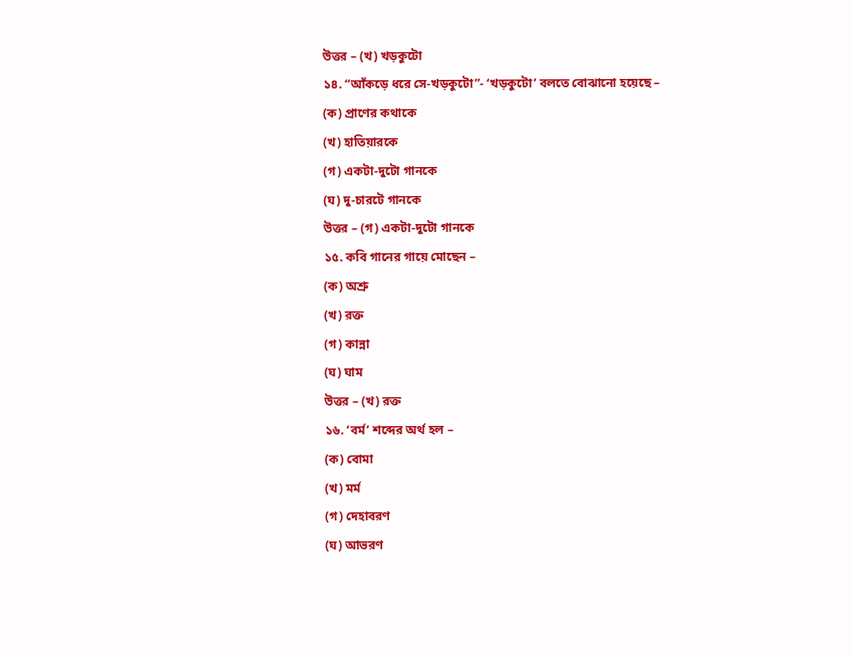উত্তর – (খ) খড়কুটো
১৪. “আঁকড়ে ধরে সে-খড়কুটো”- ‘খড়কুটো’ বলতে বোঝানো হয়েছে –
(ক) প্রাণের কথাকে
(খ) হাতিয়ারকে
(গ) একটা-দুটো গানকে
(ঘ) দু-চারটে গানকে
উত্তর – (গ) একটা-দুটো গানকে
১৫. কবি গানের গায়ে মোছেন –
(ক) অশ্রু
(খ) রক্ত
(গ) কান্না
(ঘ) ঘাম
উত্তর – (খ) রক্ত
১৬. ‘বর্ম’ শব্দের অর্থ হল –
(ক) বোমা
(খ) মর্ম
(গ) দেহাবরণ
(ঘ) আভরণ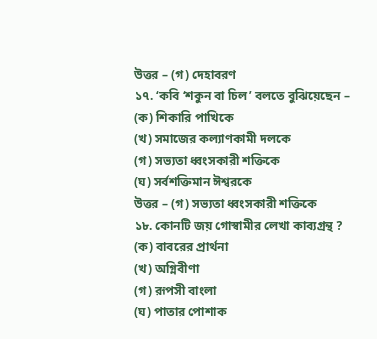উত্তর – (গ) দেহাবরণ
১৭. ‘কবি ‘শকুন বা চিল’ বলতে বুঝিয়েছেন –
(ক) শিকারি পাখিকে
(খ) সমাজের কল্যাণকামী দলকে
(গ) সভ্যতা ধ্বংসকারী শক্তিকে
(ঘ) সর্বশক্তিমান ঈশ্বরকে
উত্তর – (গ) সভ্যতা ধ্বংসকারী শক্তিকে
১৮. কোনটি জয় গোস্বামীর লেখা কাব্যগ্রন্থ ?
(ক) বাবরের প্রার্থনা
(খ) অগ্নিবীণা
(গ) রূপসী বাংলা
(ঘ) পাতার পোশাক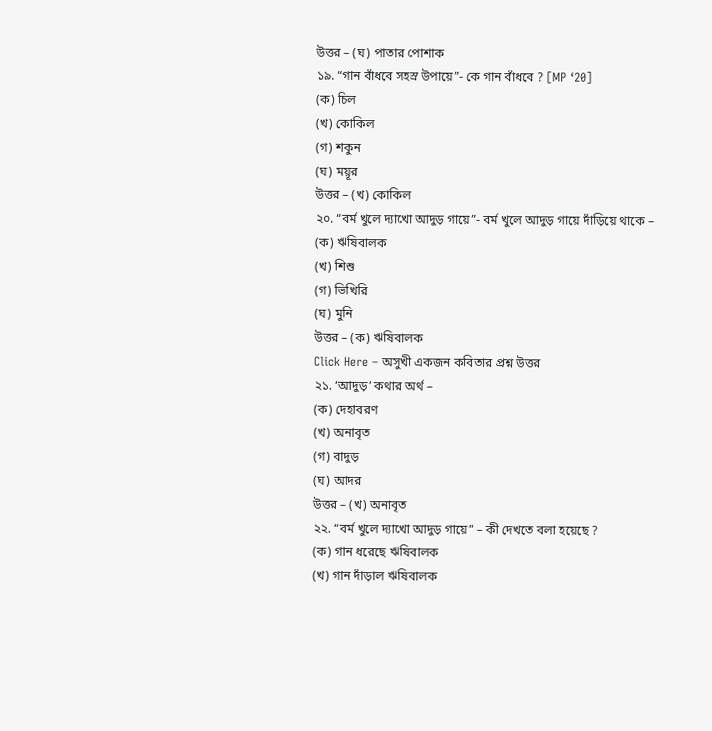উত্তর – (ঘ) পাতার পোশাক
১৯. “গান বাঁধবে সহস্র উপায়ে”- কে গান বাঁধবে ? [MP ‘20]
(ক) চিল
(খ) কোকিল
(গ) শকুন
(ঘ) ময়ূর
উত্তর – (খ) কোকিল
২০. “বর্ম খুলে দ্যাখো আদুড় গায়ে”- বর্ম খুলে আদুড় গায়ে দাঁড়িয়ে থাকে –
(ক) ঋষিবালক
(খ) শিশু
(গ) ভিখিরি
(ঘ) মুনি
উত্তর – (ক) ঋষিবালক
Click Here – অসুখী একজন কবিতার প্রশ্ন উত্তর
২১. ‘আদুড়’ কথার অর্থ –
(ক) দেহাবরণ
(খ) অনাবৃত
(গ) বাদুড়
(ঘ) আদর
উত্তর – (খ) অনাবৃত
২২. “বর্ম খুলে দ্যাখো আদুড় গায়ে” – কী দেখতে বলা হয়েছে ?
(ক) গান ধরেছে ঋষিবালক
(খ) গান দাঁড়াল ঋষিবালক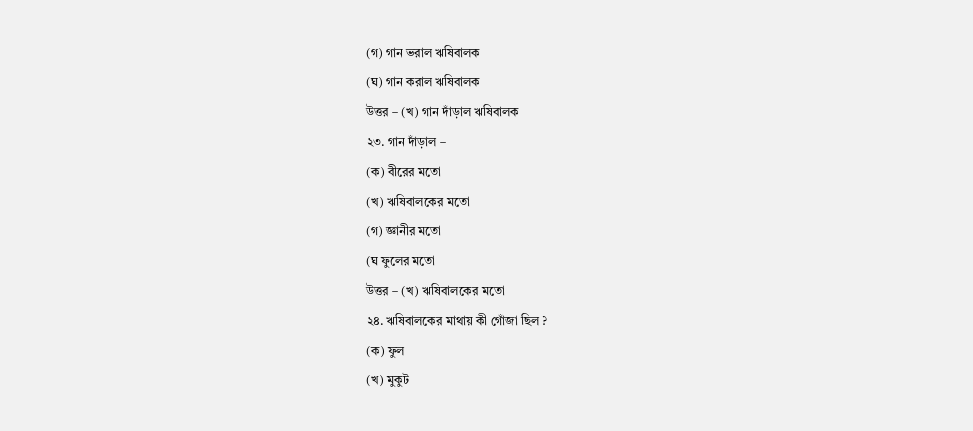(গ) গান ভরাল ঋষিবালক
(ঘ) গান করাল ঋষিবালক
উত্তর – (খ) গান দাঁড়াল ঋষিবালক
২৩. গান দাঁড়াল –
(ক) বীরের মতো
(খ) ঋষিবালকের মতো
(গ) জ্ঞানীর মতো
(ঘ ফুলের মতো
উত্তর – (খ) ঋষিবালকের মতো
২৪. ঋষিবালকের মাথায় কী গোঁজা ছিল ?
(ক) ফুল
(খ) মুকুট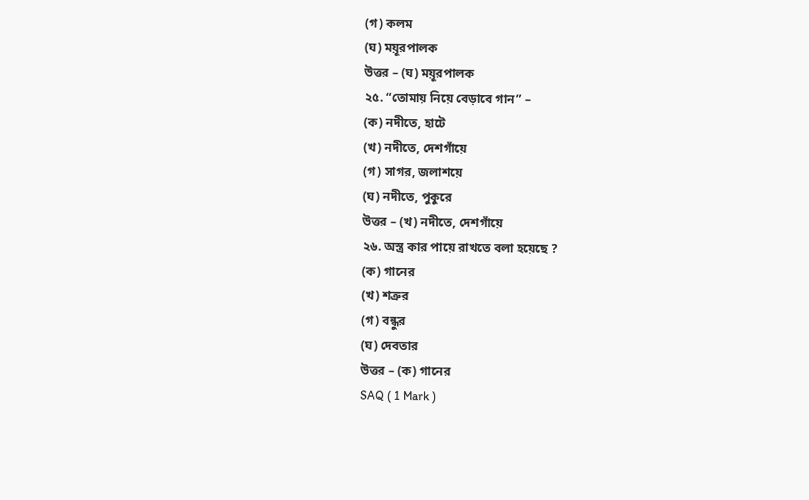(গ) কলম
(ঘ) ময়ূরপালক
উত্তর – (ঘ) ময়ূরপালক
২৫. “তোমায় নিয়ে বেড়াবে গান” –
(ক) নদীতে, হাটে
(খ) নদীতে, দেশগাঁয়ে
(গ) সাগর, জলাশয়ে
(ঘ) নদীতে, পুকুরে
উত্তর – (খ) নদীতে, দেশগাঁয়ে
২৬. অস্ত্র কার পায়ে রাখতে বলা হয়েছে ?
(ক) গানের
(খ) শত্রুর
(গ) বন্ধুর
(ঘ) দেবতার
উত্তর – (ক) গানের
SAQ ( 1 Mark )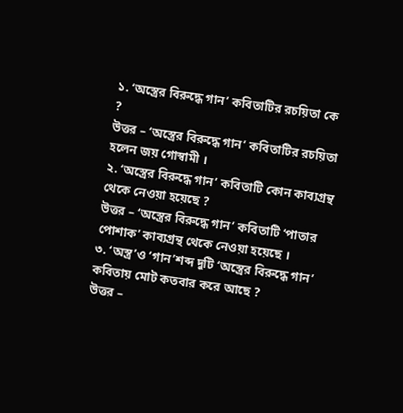১. ‘অস্ত্রের বিরুদ্ধে গান’ কবিতাটির রচয়িতা কে ?
উত্তর – ‘অস্ত্রের বিরুদ্ধে গান’ কবিতাটির রচয়িতা হলেন জয় গোস্বামী ।
২. ‘অস্ত্রের বিরুদ্ধে গান’ কবিতাটি কোন কাব্যগ্রন্থ থেকে নেওয়া হয়েছে ?
উত্তর – ‘অস্ত্রের বিরুদ্ধে গান’ কবিতাটি ‘পাতার পোশাক’ কাব্যগ্রন্থ থেকে নেওয়া হয়েছে ।
৩. ‘অস্ত্র’ও ‘গান’শব্দ দুটি ‘অস্ত্রের বিরুদ্ধে গান’ কবিতায় মোট কতবার করে আছে ?
উত্তর –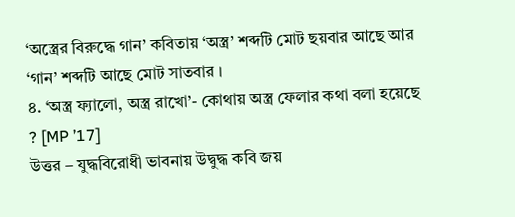‘অস্ত্রের বিরুদ্ধে গান’ কবিতায় ‘অস্ত্র’ শব্দটি মোট ছয়বার আছে আর ‘গান’ শব্দটি আছে মোট সাতবার ।
৪. ‘অস্ত্র ফ্যালো, অস্ত্র রাখো’- কোথায় অস্ত্র ফেলার কথা বলা হয়েছে ? [MP ’17]
উত্তর – যুদ্ধবিরোধী ভাবনায় উদ্বুদ্ধ কবি জয়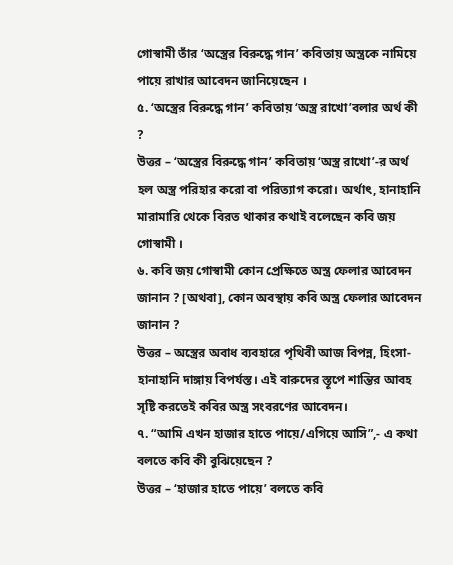গোস্বামী তাঁর ‘অস্ত্রের বিরুদ্ধে গান’ কবিতায় অস্ত্রকে নামিয়ে পায়ে রাখার আবেদন জানিয়েছেন ।
৫. ‘অস্ত্রের বিরুদ্ধে গান’ কবিতায় ‘অস্ত্র রাখো’বলার অর্থ কী ?
উত্তর – ‘অস্ত্রের বিরুদ্ধে গান’ কবিতায় ‘অস্ত্র রাখো’-র অর্থ হল অস্ত্র পরিহার করো বা পরিত্যাগ করো। অর্থাৎ, হানাহানি মারামারি থেকে বিরত থাকার কথাই বলেছেন কবি জয় গোস্বামী ।
৬. কবি জয় গোস্বামী কোন প্রেক্ষিতে অস্ত্র ফেলার আবেদন জানান ? [অথবা], কোন অবস্থায় কবি অস্ত্র ফেলার আবেদন জানান ?
উত্তর – অস্ত্রের অবাধ ব্যবহারে পৃথিবী আজ বিপন্ন, হিংসা-হানাহানি দাঙ্গায় বিপর্যস্ত। এই বারুদের স্তূপে শান্তির আবহ সৃষ্টি করতেই কবির অস্ত্র সংবরণের আবেদন।
৭. “আমি এখন হাজার হাতে পায়ে/এগিয়ে আসি”,- এ কথা বলতে কবি কী বুঝিয়েছেন ?
উত্তর – ‘হাজার হাতে পায়ে’ বলতে কবি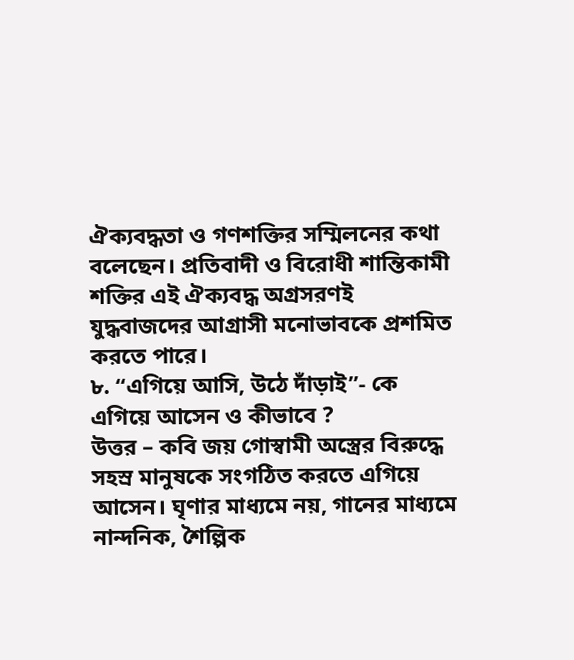ঐক্যবদ্ধতা ও গণশক্তির সম্মিলনের কথা বলেছেন। প্রতিবাদী ও বিরোধী শান্তিকামী শক্তির এই ঐক্যবদ্ধ অগ্রসরণই যুদ্ধবাজদের আগ্রাসী মনোভাবকে প্রশমিত করতে পারে।
৮. “এগিয়ে আসি, উঠে দাঁড়াই”- কে এগিয়ে আসেন ও কীভাবে ?
উত্তর – কবি জয় গোস্বামী অস্ত্রের বিরুদ্ধে সহস্র মানুষকে সংগঠিত করতে এগিয়ে আসেন। ঘৃণার মাধ্যমে নয়, গানের মাধ্যমে নান্দনিক, শৈল্পিক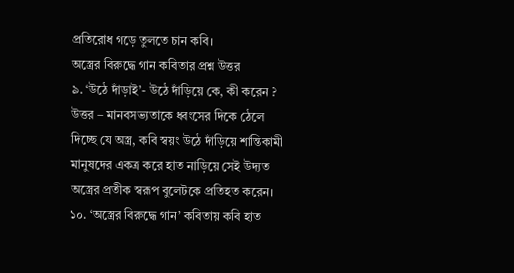প্রতিরোধ গড়ে তুলতে চান কবি।
অস্ত্রের বিরুদ্ধে গান কবিতার প্রশ্ন উত্তর
৯. ‘উঠে দাঁড়াই’- উঠে দাঁড়িয়ে কে, কী করেন ?
উত্তর – মানবসভ্যতাকে ধ্বংসের দিকে ঠেলে দিচ্ছে যে অস্ত্র, কবি স্বয়ং উঠে দাঁড়িয়ে শান্তিকামী মানুষদের একত্র করে হাত নাড়িয়ে সেই উদ্যত অস্ত্রের প্রতীক স্বরূপ বুলেটকে প্রতিহত করেন।
১০. ‘অস্ত্রের বিরুদ্ধে গান’ কবিতায় কবি হাত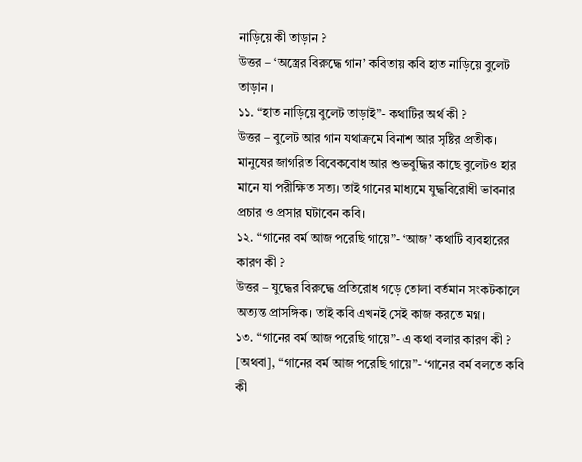নাড়িয়ে কী তাড়ান ?
উত্তর – ‘অস্ত্রের বিরুদ্ধে গান’ কবিতায় কবি হাত নাড়িয়ে বুলেট তাড়ান ।
১১. “হাত নাড়িয়ে বুলেট তাড়াই”- কথাটির অর্থ কী ?
উত্তর – বুলেট আর গান যথাক্রমে বিনাশ আর সৃষ্টির প্রতীক। মানুষের জাগরিত বিবেকবোধ আর শুভবুদ্ধির কাছে বুলেটও হার মানে যা পরীক্ষিত সত্য। তাই গানের মাধ্যমে যুদ্ধবিরোধী ভাবনার প্রচার ও প্রসার ঘটাবেন কবি।
১২. “গানের বর্ম আজ পরেছি গায়ে”- ‘আজ’ কথাটি ব্যবহারের কারণ কী ?
উত্তর – যুদ্ধের বিরুদ্ধে প্রতিরোধ গড়ে তোলা বর্তমান সংকটকালে অত্যন্ত প্রাসঙ্গিক। তাই কবি এখনই সেই কাজ করতে মগ্ন।
১৩. “গানের বর্ম আজ পরেছি গায়ে”- এ কথা বলার কারণ কী ? [অথবা], “গানের বর্ম আজ পরেছি গায়ে”- ‘গানের বর্ম বলতে কবি কী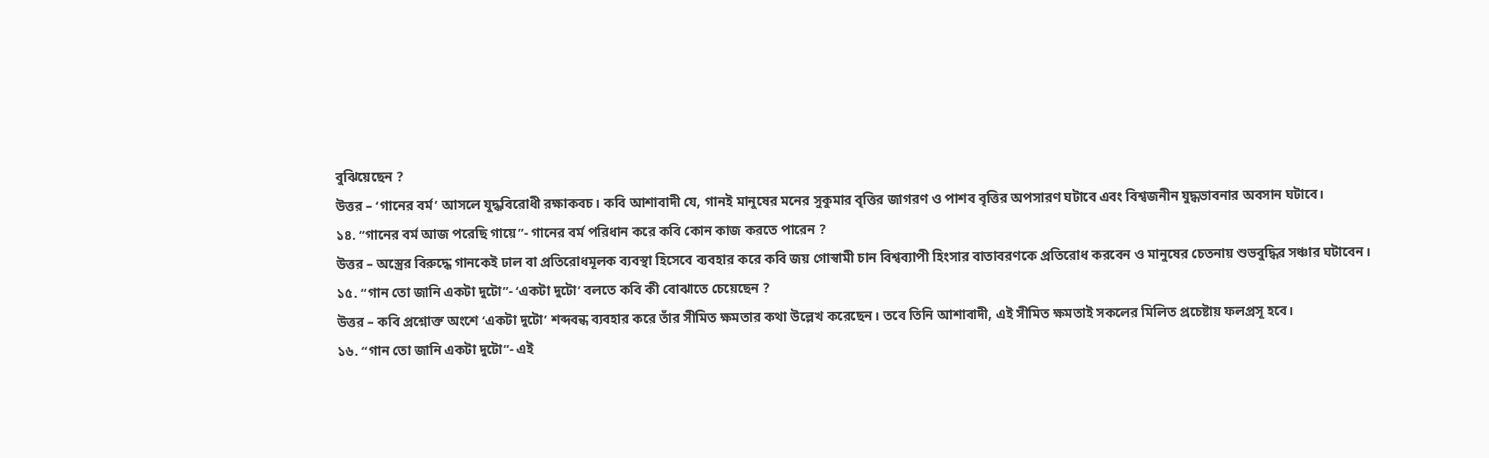বুঝিয়েছেন ?
উত্তর – ‘গানের বর্ম’ আসলে যুদ্ধবিরোধী রক্ষাকবচ। কবি আশাবাদী যে, গানই মানুষের মনের সুকুমার বৃত্তির জাগরণ ও পাশব বৃত্তির অপসারণ ঘটাবে এবং বিশ্বজনীন যুদ্ধভাবনার অবসান ঘটাবে।
১৪. “গানের বর্ম আজ পরেছি গায়ে”- গানের বর্ম পরিধান করে কবি কোন কাজ করতে পারেন ?
উত্তর – অস্ত্রের বিরুদ্ধে গানকেই ঢাল বা প্রতিরোধমূলক ব্যবস্থা হিসেবে ব্যবহার করে কবি জয় গোস্বামী চান বিশ্বব্যাপী হিংসার বাতাবরণকে প্রতিরোধ করবেন ও মানুষের চেতনায় শুভবুদ্ধির সঞ্চার ঘটাবেন।
১৫. “গান তো জানি একটা দুটো”- ‘একটা দুটো’ বলতে কবি কী বোঝাতে চেয়েছেন ?
উত্তর – কবি প্রশ্নোক্ত অংশে ‘একটা দুটো’ শব্দবন্ধ ব্যবহার করে তাঁর সীমিত ক্ষমতার কথা উল্লেখ করেছেন। তবে তিনি আশাবাদী, এই সীমিত ক্ষমতাই সকলের মিলিত প্রচেষ্টায় ফলপ্রসূ হবে।
১৬. “গান তো জানি একটা দুটো”- এই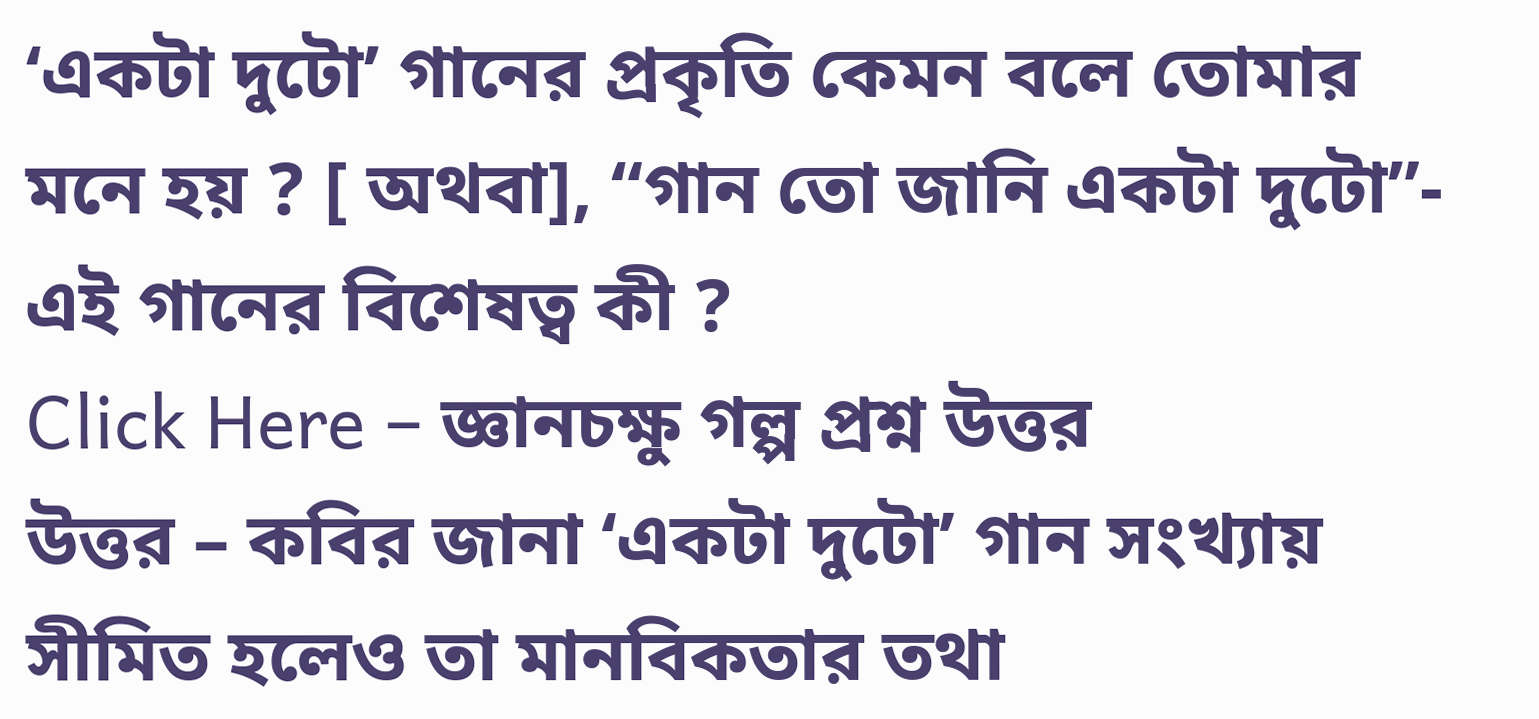‘একটা দুটো’ গানের প্রকৃতি কেমন বলে তোমার মনে হয় ? [ অথবা], “গান তো জানি একটা দুটো”- এই গানের বিশেষত্ব কী ?
Click Here – জ্ঞানচক্ষু গল্প প্রশ্ন উত্তর
উত্তর – কবির জানা ‘একটা দুটো’ গান সংখ্যায় সীমিত হলেও তা মানবিকতার তথা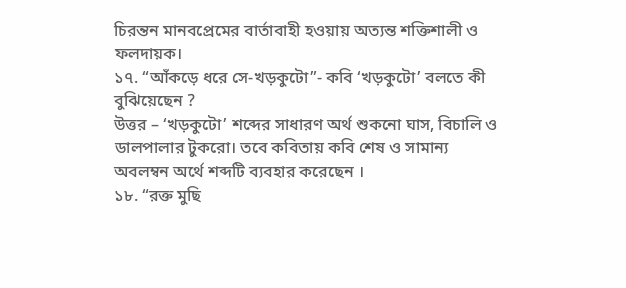চিরন্তন মানবপ্রেমের বার্তাবাহী হওয়ায় অত্যন্ত শক্তিশালী ও ফলদায়ক।
১৭. “আঁকড়ে ধরে সে-খড়কুটো”- কবি ‘খড়কুটো’ বলতে কী বুঝিয়েছেন ?
উত্তর – ‘খড়কুটো’ শব্দের সাধারণ অর্থ শুকনো ঘাস, বিচালি ও ডালপালার টুকরো। তবে কবিতায় কবি শেষ ও সামান্য অবলম্বন অর্থে শব্দটি ব্যবহার করেছেন ।
১৮. “রক্ত মুছি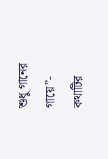শুধু গানের গায়ে”- কথাটির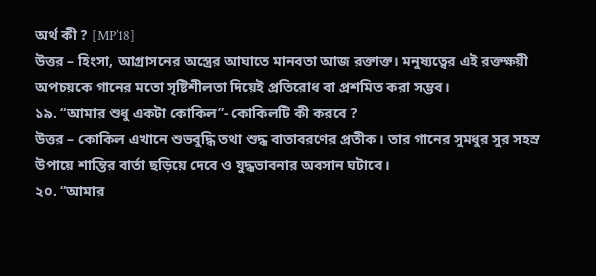অর্থ কী ? [MP’18]
উত্তর – হিংসা, আগ্রাসনের অস্ত্রের আঘাতে মানবতা আজ রক্তাক্ত। মনুষ্যত্বের এই রক্তক্ষয়ী অপচয়কে গানের মতো সৃষ্টিশীলতা দিয়েই প্রতিরোধ বা প্রশমিত করা সম্ভব।
১৯. “আমার শুধু একটা কোকিল”- কোকিলটি কী করবে ?
উত্তর – কোকিল এখানে শুভবুদ্ধি তথা শুদ্ধ বাতাবরণের প্রতীক। তার গানের সুমধুর সুর সহস্র উপায়ে শান্তির বার্তা ছড়িয়ে দেবে ও যুদ্ধভাবনার অবসান ঘটাবে।
২০. “আমার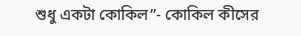শুধু একটা কোকিল”- কোকিল কীসের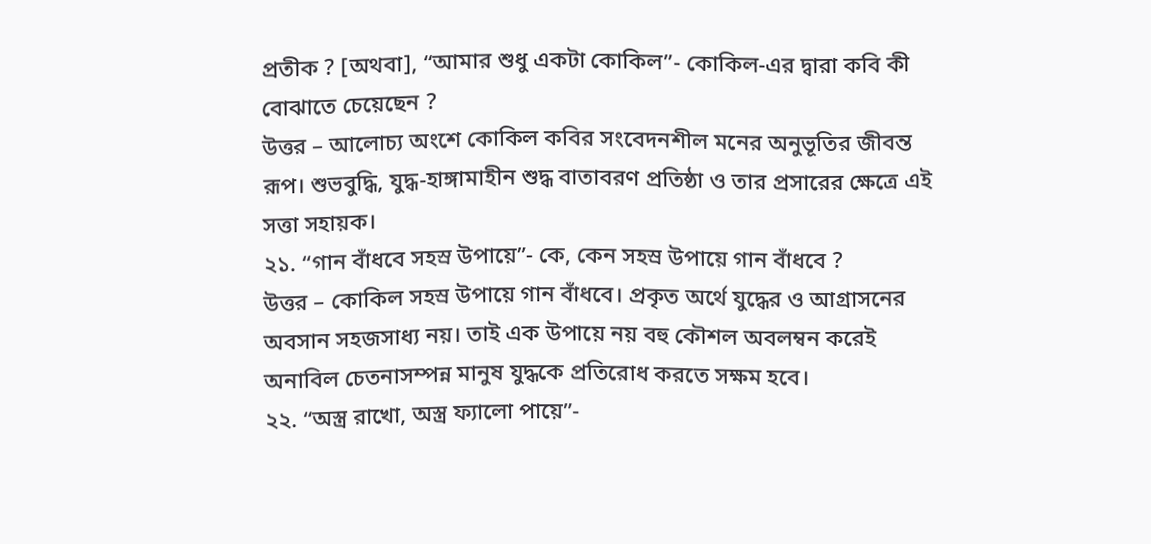প্রতীক ? [অথবা], “আমার শুধু একটা কোকিল”- কোকিল-এর দ্বারা কবি কী বোঝাতে চেয়েছেন ?
উত্তর – আলোচ্য অংশে কোকিল কবির সংবেদনশীল মনের অনুভূতির জীবন্ত রূপ। শুভবুদ্ধি, যুদ্ধ-হাঙ্গামাহীন শুদ্ধ বাতাবরণ প্রতিষ্ঠা ও তার প্রসারের ক্ষেত্রে এই সত্তা সহায়ক।
২১. “গান বাঁধবে সহস্র উপায়ে”- কে, কেন সহস্র উপায়ে গান বাঁধবে ?
উত্তর – কোকিল সহস্র উপায়ে গান বাঁধবে। প্রকৃত অর্থে যুদ্ধের ও আগ্রাসনের অবসান সহজসাধ্য নয়। তাই এক উপায়ে নয় বহু কৌশল অবলম্বন করেই অনাবিল চেতনাসম্পন্ন মানুষ যুদ্ধকে প্রতিরোধ করতে সক্ষম হবে।
২২. “অস্ত্র রাখো, অস্ত্র ফ্যালো পায়ে”-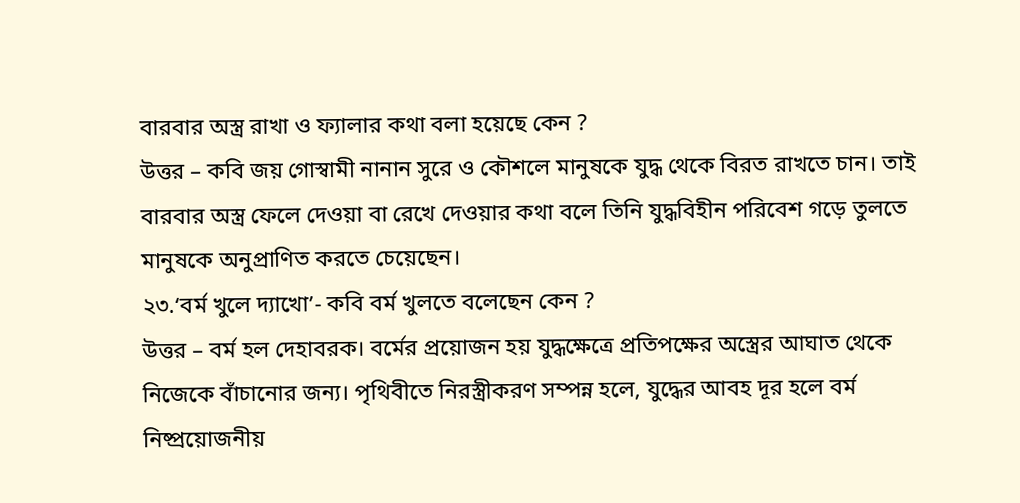বারবার অস্ত্র রাখা ও ফ্যালার কথা বলা হয়েছে কেন ?
উত্তর – কবি জয় গোস্বামী নানান সুরে ও কৌশলে মানুষকে যুদ্ধ থেকে বিরত রাখতে চান। তাই বারবার অস্ত্র ফেলে দেওয়া বা রেখে দেওয়ার কথা বলে তিনি যুদ্ধবিহীন পরিবেশ গড়ে তুলতে মানুষকে অনুপ্রাণিত করতে চেয়েছেন।
২৩.‘বর্ম খুলে দ্যাখো’- কবি বর্ম খুলতে বলেছেন কেন ?
উত্তর – বর্ম হল দেহাবরক। বর্মের প্রয়োজন হয় যুদ্ধক্ষেত্রে প্রতিপক্ষের অস্ত্রের আঘাত থেকে নিজেকে বাঁচানোর জন্য। পৃথিবীতে নিরস্ত্রীকরণ সম্পন্ন হলে, যুদ্ধের আবহ দূর হলে বর্ম নিষ্প্রয়োজনীয়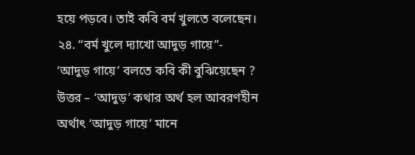হয়ে পড়বে। তাই কবি বর্ম খুলতে বলেছেন।
২৪. “বর্ম খুলে দ্যাখো আদুড় গায়ে”- ‘আদুড় গায়ে’ বলতে কবি কী বুঝিয়েছেন ?
উত্তর – ‘আদুড়’ কথার অর্থ হল আবরণহীন অর্থাৎ ‘আদুড় গায়ে’ মানে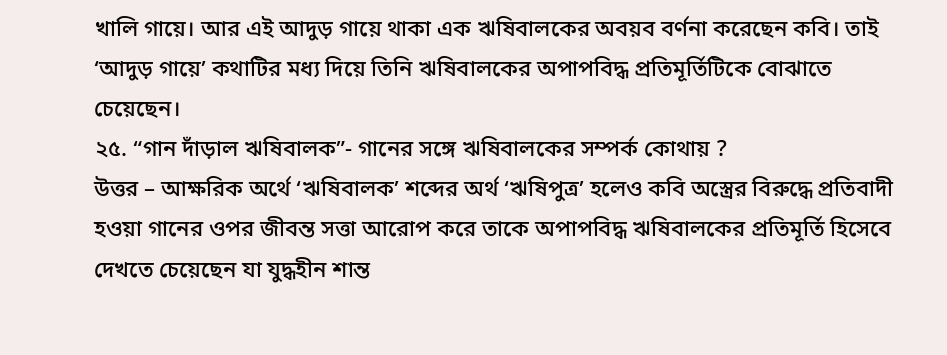খালি গায়ে। আর এই আদুড় গায়ে থাকা এক ঋষিবালকের অবয়ব বর্ণনা করেছেন কবি। তাই ‘আদুড় গায়ে’ কথাটির মধ্য দিয়ে তিনি ঋষিবালকের অপাপবিদ্ধ প্রতিমূর্তিটিকে বোঝাতে চেয়েছেন।
২৫. “গান দাঁড়াল ঋষিবালক”- গানের সঙ্গে ঋষিবালকের সম্পর্ক কোথায় ?
উত্তর – আক্ষরিক অর্থে ‘ঋষিবালক’ শব্দের অর্থ ‘ঋষিপুত্র’ হলেও কবি অস্ত্রের বিরুদ্ধে প্রতিবাদী হওয়া গানের ওপর জীবন্ত সত্তা আরোপ করে তাকে অপাপবিদ্ধ ঋষিবালকের প্রতিমূর্তি হিসেবে দেখতে চেয়েছেন যা যুদ্ধহীন শান্ত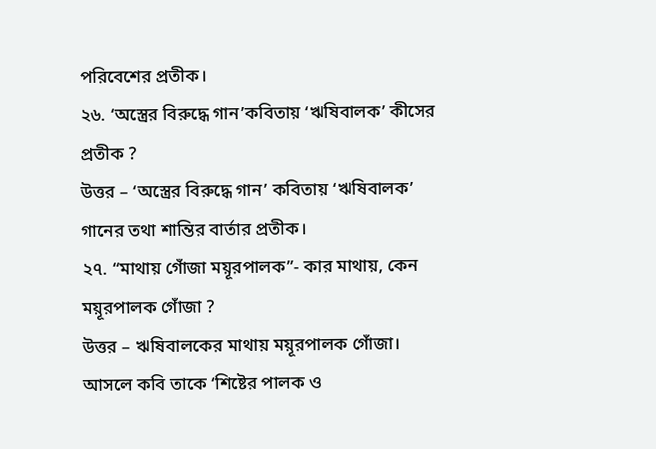পরিবেশের প্রতীক।
২৬. ‘অস্ত্রের বিরুদ্ধে গান’কবিতায় ‘ঋষিবালক’ কীসের প্রতীক ?
উত্তর – ‘অস্ত্রের বিরুদ্ধে গান’ কবিতায় ‘ঋষিবালক’ গানের তথা শান্তির বার্তার প্রতীক।
২৭. “মাথায় গোঁজা ময়ূরপালক”- কার মাথায়, কেন ময়ূরপালক গোঁজা ?
উত্তর – ঋষিবালকের মাথায় ময়ূরপালক গোঁজা। আসলে কবি তাকে ‘শিষ্টের পালক ও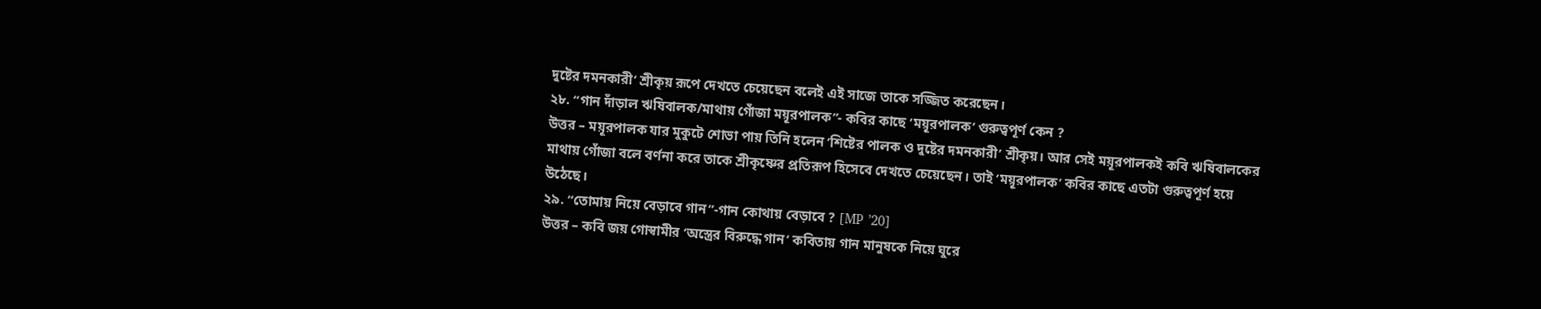দুষ্টের দমনকারী’ শ্রীকৃয় রূপে দেখতে চেয়েছেন বলেই এই সাজে তাকে সজ্জিত করেছেন।
২৮. “গান দাঁড়াল ঋষিবালক/মাথায় গোঁজা ময়ূরপালক”- কবির কাছে ‘ময়ূরপালক’ গুরুত্বপূর্ণ কেন ?
উত্তর – ময়ূরপালক যার মুকুটে শোভা পায় তিনি হলেন ‘শিষ্টের পালক ও দুষ্টের দমনকারী’ শ্রীকৃয়। আর সেই ময়ূরপালকই কবি ঋষিবালকের মাথায় গোঁজা বলে বর্ণনা করে তাকে শ্রীকৃষ্ণের প্রতিরূপ হিসেবে দেখতে চেয়েছেন। তাই ‘ময়ূরপালক’ কবির কাছে এতটা গুরুত্বপূর্ণ হয়ে উঠেছে।
২৯. “তোমায় নিয়ে বেড়াবে গান”-গান কোথায় বেড়াবে ? [MP ’20]
উত্তর – কবি জয় গোস্বামীর ‘অস্ত্রের বিরুদ্ধে গান’ কবিতায় গান মানুষকে নিয়ে ঘুরে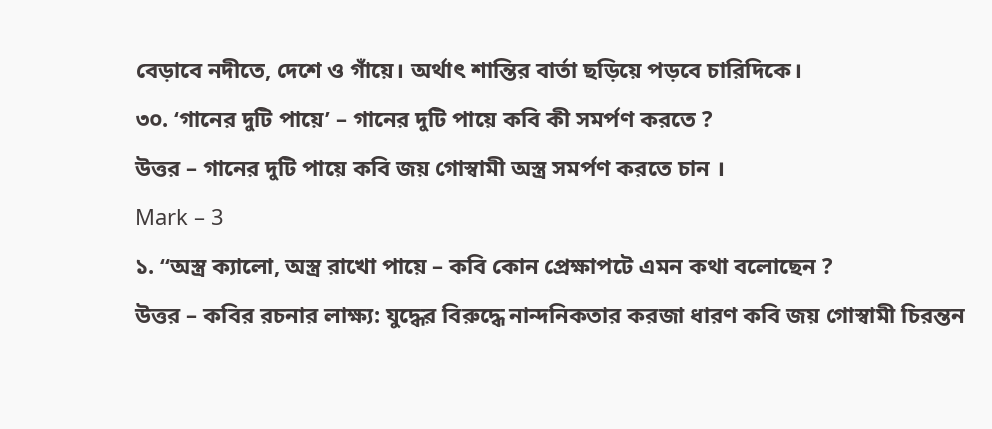বেড়াবে নদীতে, দেশে ও গাঁয়ে। অর্থাৎ শান্তির বার্তা ছড়িয়ে পড়বে চারিদিকে।
৩০. ‘গানের দুটি পায়ে’ – গানের দুটি পায়ে কবি কী সমর্পণ করতে ?
উত্তর – গানের দুটি পায়ে কবি জয় গোস্বামী অস্ত্র সমর্পণ করতে চান ।
Mark – 3
১. “অস্ত্র ক্যালো, অস্ত্র রাখো পায়ে – কবি কোন প্রেক্ষাপটে এমন কথা বলোছেন ?
উত্তর – কবির রচনার লাক্ষ্য: যুদ্ধের বিরুদ্ধে নান্দনিকতার করজা ধারণ কবি জয় গোস্বামী চিরন্তন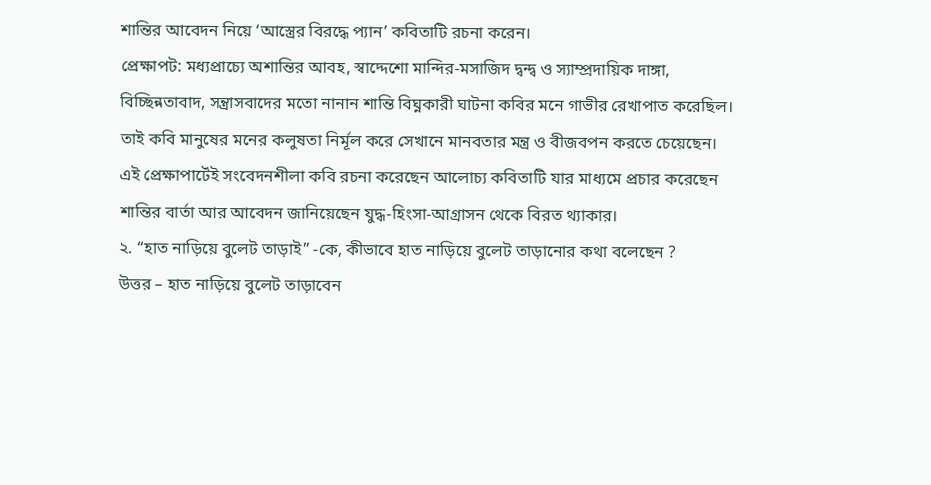শান্তির আবেদন নিয়ে ‘আস্ত্রের বিরদ্ধে প্যান’ কবিতাটি রচনা করেন।
প্রেক্ষাপট: মধ্যপ্রাচ্যে অশান্তির আবহ, স্বাদ্দেশো মান্দির-মসাজিদ দ্বন্দ্ব ও স্যাম্প্রদায়িক দাঙ্গা, বিচ্ছিন্নতাবাদ, সন্ত্রাসবাদের মতো নানান শান্তি বিঘ্নকারী ঘাটনা কবির মনে গাভীর রেখাপাত করেছিল। তাই কবি মানুষের মনের কলুষতা নির্মূল করে সেখানে মানবতার মন্ত্র ও বীজবপন করতে চেয়েছেন। এই প্রেক্ষাপার্টেই সংবেদনশীলা কবি রচনা করেছেন আলোচ্য কবিতাটি যার মাধ্যমে প্রচার করেছেন শান্তির বার্তা আর আবেদন জানিয়েছেন যুদ্ধ-হিংসা-আগ্রাসন থেকে বিরত থ্যাকার।
২. “হাত নাড়িয়ে বুলেট তাড়াই” -কে, কীভাবে হাত নাড়িয়ে বুলেট তাড়ানোর কথা বলেছেন ?
উত্তর – হাত নাড়িয়ে বুলেট তাড়াবেন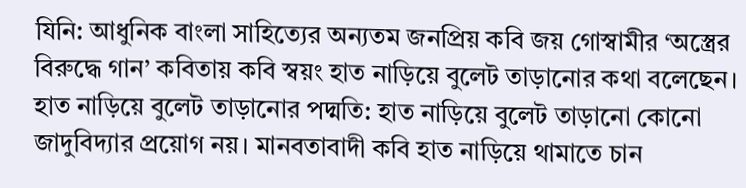যিনি: আধুনিক বাংলা সাহিত্যের অন্যতম জনপ্রিয় কবি জয় গোস্বামীর ‘অস্ত্রের বিরুদ্ধে গান’ কবিতায় কবি স্বয়ং হাত নাড়িয়ে বুলেট তাড়ানোর কথা বলেছেন।
হাত নাড়িয়ে বুলেট তাড়ানোর পদ্মতি: হাত নাড়িয়ে বুলেট তাড়ানো কোনো জাদুবিদ্যার প্রয়োগ নয়। মানবতাবাদী কবি হাত নাড়িয়ে থামাতে চান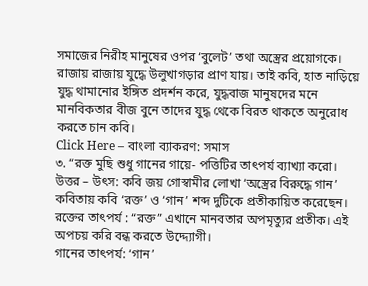সমাজের নিরীহ মানুষের ওপর ‘বুলেট’ তথা অস্ত্রের প্রয়োগকে। রাজায় রাজায় যুদ্ধে উলুখাগড়ার প্রাণ যায়। তাই কবি, হাত নাড়িয়ে যুদ্ধ থামানোর ইঙ্গিত প্রদর্শন করে, যুদ্ধবাজ মানুষদের মনে মানবিকতার বীজ বুনে তাদের যুদ্ধ থেকে বিরত থাকতে অনুরোধ করতে চান কবি।
Click Here – বাংলা ব্যাকরণ: সমাস
৩. “রক্ত মুছি শুধু গানের গায়ে- পত্তিটির তাৎপর্য ব্যাখ্যা করো।
উত্তর – উৎস: কবি জয় গোস্বামীর লোখা ‘অস্ত্রের বিরুদ্ধে গান’ কবিতায় কবি ‘রক্ত’ ও ‘গান’ শব্দ দুটিকে প্রতীকায়িত করেছেন।
রক্তের তাৎপর্য : “রক্ত” এখানে মানবতার অপমৃত্যুর প্রতীক। এই অপচয় করি বন্ধ করতে উদ্দ্যোগী।
গানের তাৎপর্য: ‘গান’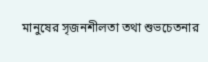মানুষের সৃজনশীলতা তথা শুভচেতনার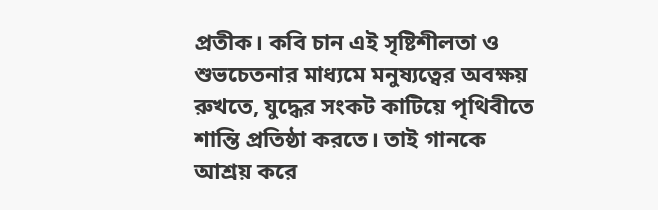প্রতীক। কবি চান এই সৃষ্টিশীলতা ও শুভচেতনার মাধ্যমে মনুষ্যত্বের অবক্ষয় রুখতে, যুদ্ধের সংকট কাটিয়ে পৃথিবীতে শান্তি প্রতিষ্ঠা করতে। তাই গানকে আশ্রয় করে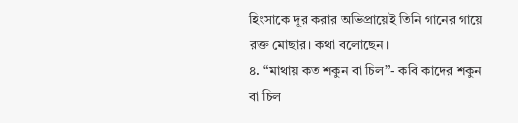হিংসাকে দূর করার অভিপ্রায়েই তিনি গানের গায়ে রক্ত মোছার। কথা বলোছেন।
৪. “মাথায় কত শকুন বা চিল”- কবি কাদের শকুন বা চিল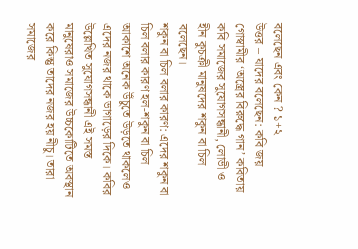বলেছেন এবং কেন ? ১+২
উত্তর – যাদের বলেছেন: কবি জয় গোস্বামীর ‘অস্ত্রের বিরুদ্ধে গান’ কবিতায় কবি সমাজের সুযোগসন্ধানী, লোভী ও হীন কুচক্রী মানুষদের শকুন বা চিল বলেছেন।
শকুন বা চিল বলার কারণ: এদের শকুন বা চিল বলার কারণ হল-শকুন বা চিল আকাশে অনেক উঁচুতে উড়তে থাকলেও এদের নজর থাকে ভাগাড়ের দিকে। কবির উল্লেখিত সুযোগসন্ধানী এই সমস্ত মানুষেরাও সমাজের উচ্চকোটিতে অবস্থান করে কিন্তু তাদের নজর হয় নীচু। তারা সমাজের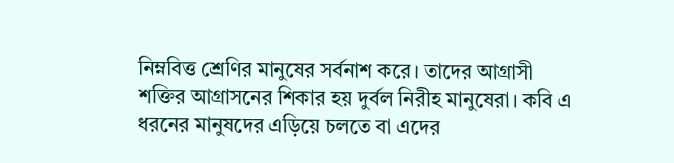নিম্নবিত্ত শ্রেণির মানুষের সর্বনাশ করে। তাদের আগ্রাসী শক্তির আগ্রাসনের শিকার হয় দুর্বল নিরীহ মানুষেরা। কবি এ ধরনের মানুষদের এড়িয়ে চলতে বা এদের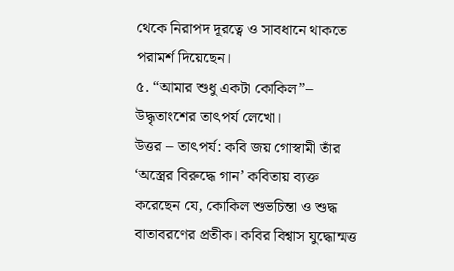থেকে নিরাপদ দূরত্বে ও সাবধানে থাকতে পরামর্শ দিয়েছেন।
৫. “আমার শুধু একটা কোকিল”– উদ্ধৃতাংশের তাৎপর্য লেখো।
উত্তর – তাৎপর্য: কবি জয় গোস্বামী তাঁর ‘অস্ত্রের বিরুদ্ধে গান’ কবিতায় ব্যক্ত করেছেন যে, কোকিল শুভচিন্তা ও শুদ্ধ বাতাবরণের প্রতীক। কবির বিশ্বাস যুদ্ধোন্মত্ত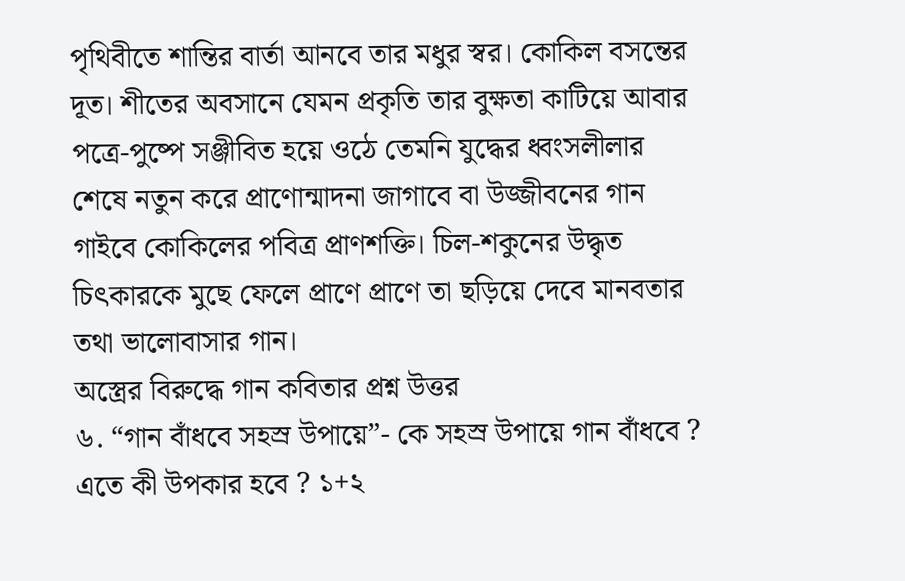পৃথিবীতে শান্তির বার্তা আনবে তার মধুর স্বর। কোকিল বসন্তের দূত। শীতের অবসানে যেমন প্রকৃতি তার বুক্ষতা কাটিয়ে আবার পত্রে-পুষ্পে সঞ্জীবিত হয়ে ওঠে তেমনি যুদ্ধের ধ্বংসলীলার শেষে নতুন করে প্রাণোন্মাদনা জাগাবে বা উজ্জীবনের গান গাইবে কোকিলের পবিত্র প্রাণশক্তি। চিল-শকুনের উদ্ধৃত চিৎকারকে মুছে ফেলে প্রাণে প্রাণে তা ছড়িয়ে দেবে মানবতার তথা ভালোবাসার গান।
অস্ত্রের বিরুদ্ধে গান কবিতার প্রশ্ন উত্তর
৬. “গান বাঁধবে সহস্র উপায়ে”- কে সহস্র উপায়ে গান বাঁধবে ? এতে কী উপকার হবে ? ১+২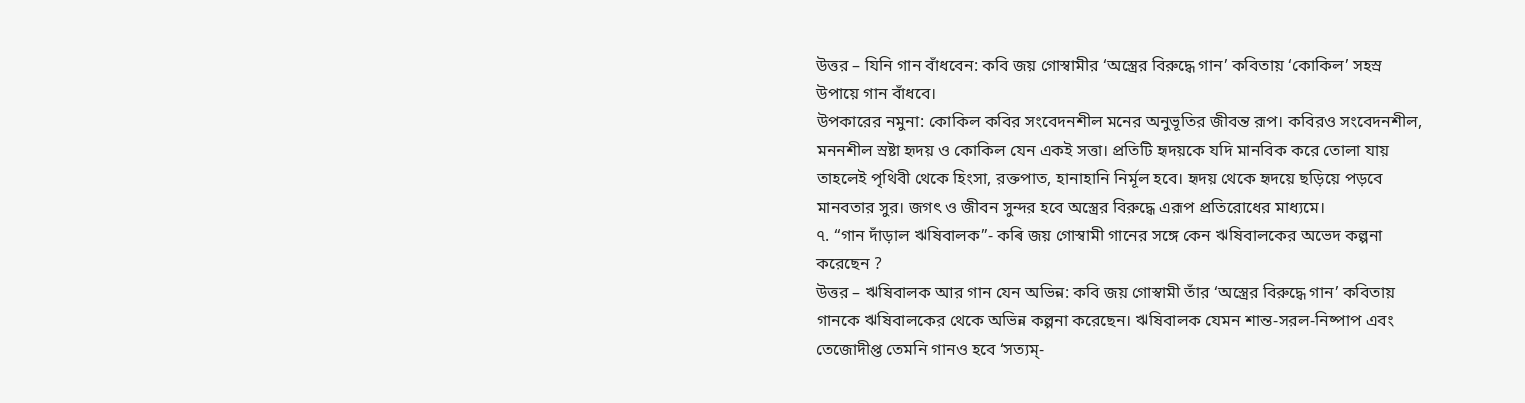উত্তর – যিনি গান বাঁধবেন: কবি জয় গোস্বামীর ‘অস্ত্রের বিরুদ্ধে গান’ কবিতায় ‘কোকিল’ সহস্র উপায়ে গান বাঁধবে।
উপকারের নমুনা: কোকিল কবির সংবেদনশীল মনের অনুভূতির জীবন্ত রূপ। কবিরও সংবেদনশীল, মননশীল স্রষ্টা হৃদয় ও কোকিল যেন একই সত্তা। প্রতিটি হৃদয়কে যদি মানবিক করে তোলা যায় তাহলেই পৃথিবী থেকে হিংসা, রক্তপাত, হানাহানি নির্মূল হবে। হৃদয় থেকে হৃদয়ে ছড়িয়ে পড়বে মানবতার সুর। জগৎ ও জীবন সুন্দর হবে অস্ত্রের বিরুদ্ধে এরূপ প্রতিরোধের মাধ্যমে।
৭. “গান দাঁড়াল ঋষিবালক”- কৰি জয় গোস্বামী গানের সঙ্গে কেন ঋষিবালকের অভেদ কল্পনা করেছেন ?
উত্তর – ঋষিবালক আর গান যেন অভিন্ন: কবি জয় গোস্বামী তাঁর ‘অস্ত্রের বিরুদ্ধে গান’ কবিতায় গানকে ঋষিবালকের থেকে অভিন্ন কল্পনা করেছেন। ঋষিবালক যেমন শান্ত-সরল-নিষ্পাপ এবং তেজোদীপ্ত তেমনি গানও হবে ‘সত্যম্-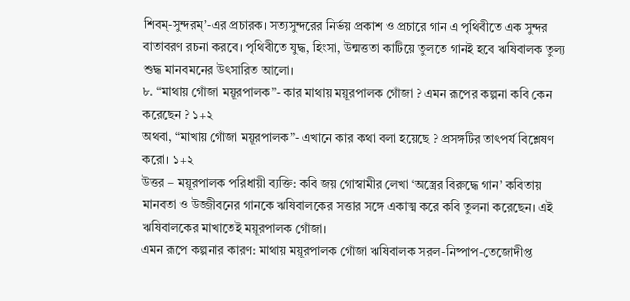শিবম্-সুন্দরম্’-এর প্রচারক। সত্যসুন্দরের নির্ভয় প্রকাশ ও প্রচারে গান এ পৃথিবীতে এক সুন্দর বাতাবরণ রচনা করবে। পৃথিবীতে যুদ্ধ, হিংসা, উন্মত্ততা কাটিয়ে তুলতে গানই হবে ঋষিবালক তুল্য শুদ্ধ মানবমনের উৎসারিত আলো।
৮. “মাথায় গোঁজা ময়ূরপালক”- কার মাথায় ময়ূরপালক গোঁজা ? এমন রূপের কল্পনা কবি কেন করেছেন ? ১+২
অথবা, “মাখায় গোঁজা ময়ূরপালক”- এখানে কার কথা বলা হয়েছে ? প্রসঙ্গটির তাৎপর্য বিশ্লেষণ করো। ১+২
উত্তর – ময়ূরপালক পরিধায়ী ব্যক্তি: কবি জয় গোস্বামীর লেখা ‘অস্ত্রের বিরুদ্ধে গান’ কবিতায় মানবতা ও উজ্জীবনের গানকে ঋষিবালকের সত্তার সঙ্গে একাত্ম করে কবি তুলনা করেছেন। এই ঋষিবালকের মাখাতেই ময়ূরপালক গোঁজা।
এমন রূপে কল্পনার কারণ: মাথায় ময়ূরপালক গোঁজা ঋষিবালক সরল-নিষ্পাপ-তেজোদীপ্ত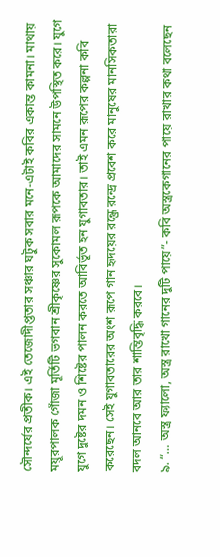সৌন্দর্যের প্রতীক। এই তেজোদীপ্ততার সঞ্চার ঘটুক সবার মনে-এটাই কবির একান্ত কামনা। মাথায় ময়ূরপালক গোঁজা মূর্তিটি ভগবান শ্রীকৃষ্ণের সুকোমল রূপকে আমাদের সামনে উপস্থিত করে। যুগে যুগে দুষ্টের দমন ও শিষ্টের পালন করতে আবির্ভূত হন যুগাবতার। তাই এমন রূপের কল্পনা কবি করেছেন। সেই যুগাবতারের অংশ রূপে গান হৃদয়ের রন্ধ্রে রন্দ্রে প্রবেশ করে মানুষের মানসিকতারা বদল আনবে আর তার শান্তিবৃদ্ধি করবে।
৯. “… অস্ত্র ফ্যালো, অস্ত্র রাখো গানের দুটি পায়ে”- কবি অস্ত্রকেগানের পায়ে রাখার কথা বলেছেন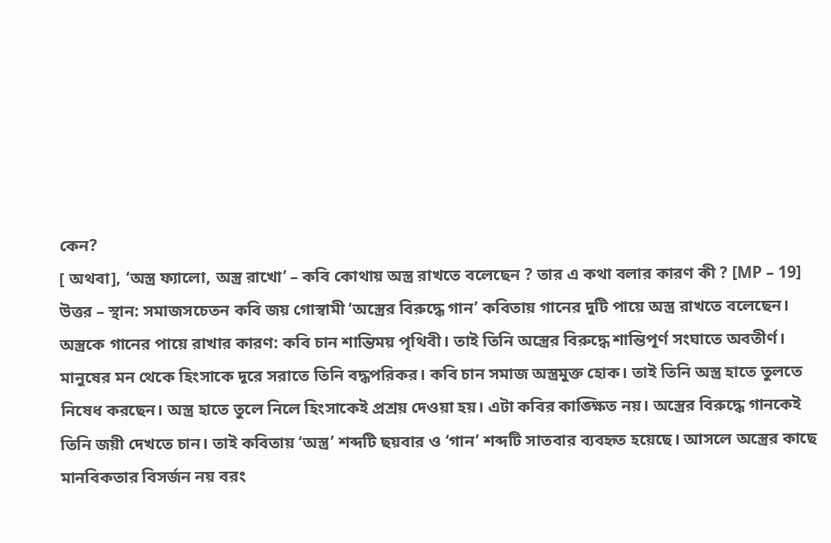কেন?
[ অথবা], ‘অস্ত্র ফ্যালো, অস্ত্র রাখো’ – কবি কোথায় অস্ত্র রাখতে বলেছেন ? তার এ কথা বলার কারণ কী ? [MP – 19]
উত্তর – স্থান: সমাজসচেতন কবি জয় গোস্বামী ‘অস্ত্রের বিরুদ্ধে গান’ কবিতায় গানের দুটি পায়ে অস্ত্র রাখতে বলেছেন।
অস্ত্রকে গানের পায়ে রাখার কারণ: কবি চান শান্তিময় পৃথিবী। তাই তিনি অস্ত্রের বিরুদ্ধে শান্তিপূর্ণ সংঘাতে অবতীর্ণ। মানুষের মন থেকে হিংসাকে দূরে সরাতে তিনি বদ্ধপরিকর। কবি চান সমাজ অস্ত্রমুক্ত হোক। তাই তিনি অস্ত্র হাতে তুলতে নিষেধ করছেন। অস্ত্র হাতে তুলে নিলে হিংসাকেই প্রশ্রয় দেওয়া হয়। এটা কবির কাঙ্ক্ষিত নয়। অস্ত্রের বিরুদ্ধে গানকেই তিনি জয়ী দেখতে চান। তাই কবিতায় ‘অস্ত্র’ শব্দটি ছয়বার ও ‘গান’ শব্দটি সাতবার ব্যবহৃত হয়েছে। আসলে অস্ত্রের কাছে মানবিকতার বিসর্জন নয় বরং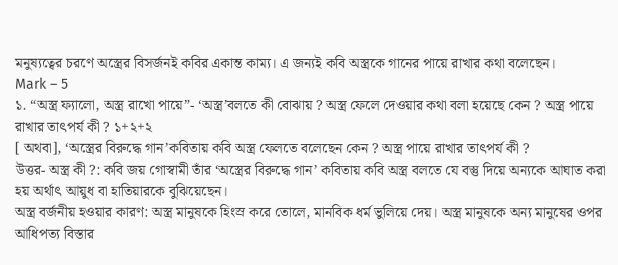মনুষ্যত্বের চরণে অস্ত্রের বিসর্জনই কবির একান্ত কাম্য। এ জন্যই কবি অস্ত্রকে গানের পায়ে রাখার কথা বলেছেন।
Mark – 5
১. “অস্ত্র ফ্যালো, অস্ত্র রাখো পায়ে”- ‘অস্ত্র’বলতে কী বোঝায় ? অস্ত্র ফেলে দেওয়ার কথা বলা হয়েছে কেন ? অস্ত্র পায়ে রাখার তাৎপর্য কী ? ১+২+২
[ অথবা], ‘অস্ত্রের বিরুদ্ধে গান’কবিতায় কবি অস্ত্র ফেলতে বলেছেন কেন ? অস্ত্র পায়ে রাখার তাৎপর্য কী ?
উত্তর- অস্ত্র কী ?: কবি জয় গোস্বামী তাঁর ‘অস্ত্রের বিরুদ্ধে গান’ কবিতায় কবি অস্ত্র বলতে যে বস্তু দিয়ে অন্যকে আঘাত করা হয় অর্থাৎ আয়ুধ বা হাতিয়ারকে বুঝিয়েছেন।
অস্ত্র বর্জনীয় হওয়ার কারণ: অস্ত্র মানুষকে হিংস্র করে তোলে, মানবিক ধর্ম ভুলিয়ে দেয়। অস্ত্র মানুষকে অন্য মানুষের ওপর আধিপত্য বিস্তার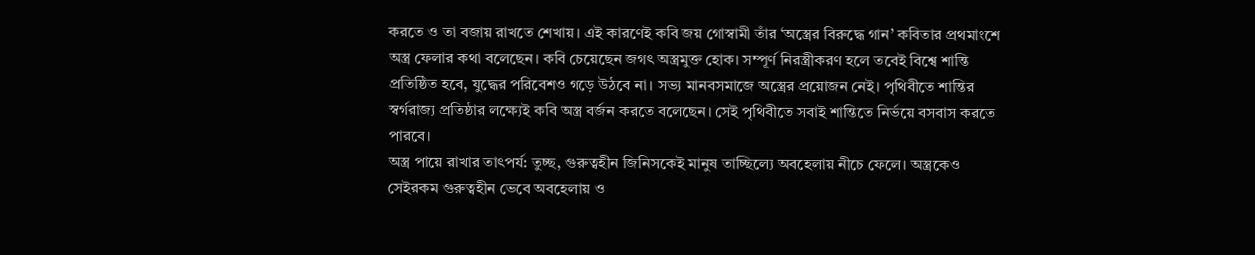করতে ও তা বজায় রাখতে শেখায়। এই কারণেই কবি জয় গোস্বামী তাঁর ‘অস্ত্রের বিরুদ্ধে গান’ কবিতার প্রথমাংশে অস্ত্র ফেলার কথা বলেছেন। কবি চেয়েছেন জগৎ অস্ত্রমুক্ত হোক। সম্পূর্ণ নিরস্ত্রীকরণ হলে তবেই বিশ্বে শান্তি প্রতিষ্ঠিত হবে, যুদ্ধের পরিবেশও গড়ে উঠবে না। সভ্য মানবসমাজে অস্ত্রের প্রয়োজন নেই। পৃথিবীতে শান্তির স্বর্গরাজ্য প্রতিষ্ঠার লক্ষ্যেই কবি অস্ত্র বর্জন করতে বলেছেন। সেই পৃথিবীতে সবাই শান্তিতে নির্ভয়ে বসবাস করতে পারবে।
অস্ত্র পায়ে রাখার তাৎপর্য: তুচ্ছ, গুরুত্বহীন জিনিসকেই মানুষ তাচ্ছিল্যে অবহেলায় নীচে ফেলে। অস্ত্রকেও সেইরকম গুরুত্বহীন ভেবে অবহেলায় ও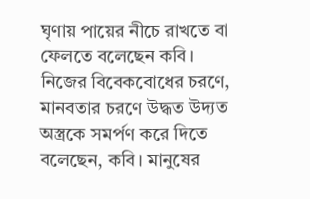ঘৃণায় পায়ের নীচে রাখতে বা ফেলতে বলেছেন কবি। নিজের বিবেকবোধের চরণে, মানবতার চরণে উদ্ধত উদ্যত অস্ত্রকে সমর্পণ করে দিতে বলেছেন, কবি। মানুষের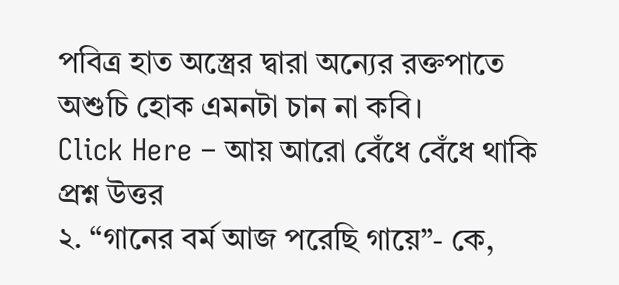পবিত্র হাত অস্ত্রের দ্বারা অন্যের রক্তপাতে অশুচি হোক এমনটা চান না কবি।
Click Here – আয় আরো বেঁধে বেঁধে থাকি প্রশ্ন উত্তর
২. “গানের বর্ম আজ পরেছি গায়ে”- কে,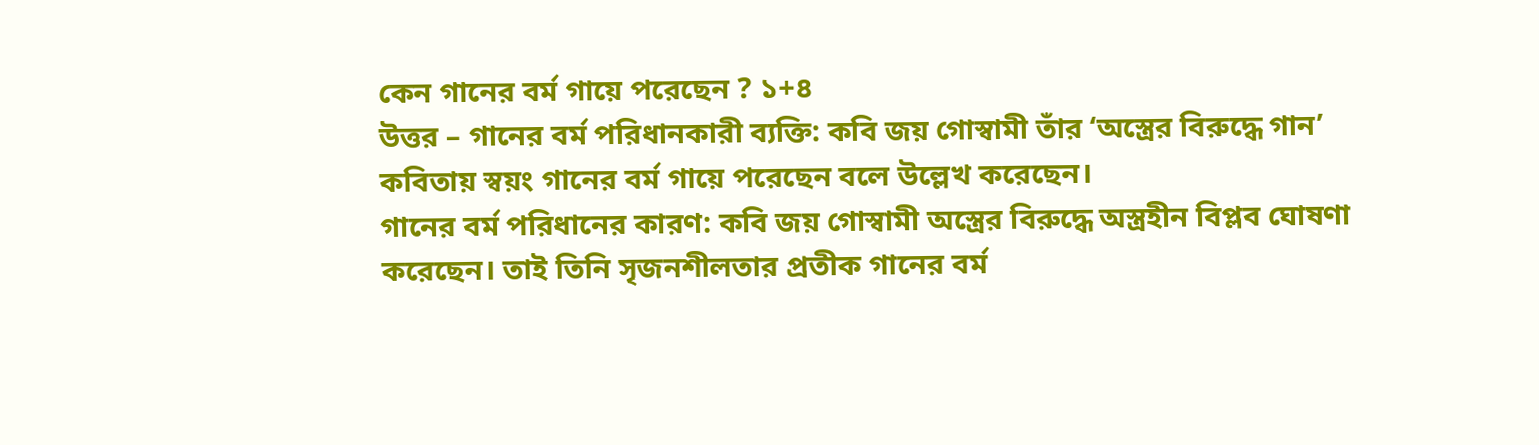কেন গানের বর্ম গায়ে পরেছেন ? ১+৪
উত্তর – গানের বর্ম পরিধানকারী ব্যক্তি: কবি জয় গোস্বামী তাঁর ‘অস্ত্রের বিরুদ্ধে গান’ কবিতায় স্বয়ং গানের বর্ম গায়ে পরেছেন বলে উল্লেখ করেছেন।
গানের বর্ম পরিধানের কারণ: কবি জয় গোস্বামী অস্ত্রের বিরুদ্ধে অস্ত্রহীন বিপ্লব ঘোষণা করেছেন। তাই তিনি সৃজনশীলতার প্রতীক গানের বর্ম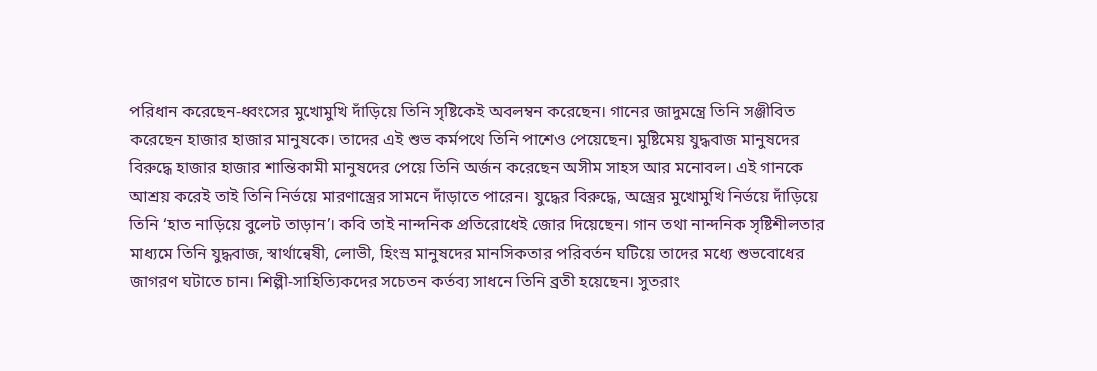পরিধান করেছেন-ধ্বংসের মুখোমুখি দাঁড়িয়ে তিনি সৃষ্টিকেই অবলম্বন করেছেন। গানের জাদুমন্ত্রে তিনি সঞ্জীবিত করেছেন হাজার হাজার মানুষকে। তাদের এই শুভ কর্মপথে তিনি পাশেও পেয়েছেন। মুষ্টিমেয় যুদ্ধবাজ মানুষদের বিরুদ্ধে হাজার হাজার শান্তিকামী মানুষদের পেয়ে তিনি অর্জন করেছেন অসীম সাহস আর মনোবল। এই গানকে আশ্রয় করেই তাই তিনি নির্ভয়ে মারণাস্ত্রের সামনে দাঁড়াতে পারেন। যুদ্ধের বিরুদ্ধে, অস্ত্রের মুখোমুখি নির্ভয়ে দাঁড়িয়ে তিনি ‘হাত নাড়িয়ে বুলেট তাড়ান’। কবি তাই নান্দনিক প্রতিরোধেই জোর দিয়েছেন। গান তথা নান্দনিক সৃষ্টিশীলতার মাধ্যমে তিনি যুদ্ধবাজ, স্বার্থান্বেষী, লোভী, হিংস্র মানুষদের মানসিকতার পরিবর্তন ঘটিয়ে তাদের মধ্যে শুভবোধের জাগরণ ঘটাতে চান। শিল্পী-সাহিত্যিকদের সচেতন কর্তব্য সাধনে তিনি ব্রতী হয়েছেন। সুতরাং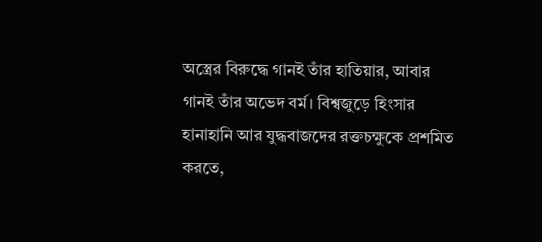অস্ত্রের বিরুদ্ধে গানই তাঁর হাতিয়ার, আবার গানই তাঁর অভেদ বর্ম। বিশ্বজুড়ে হিংসার হানাহানি আর যুদ্ধবাজদের রক্তচক্ষুকে প্রশমিত করতে,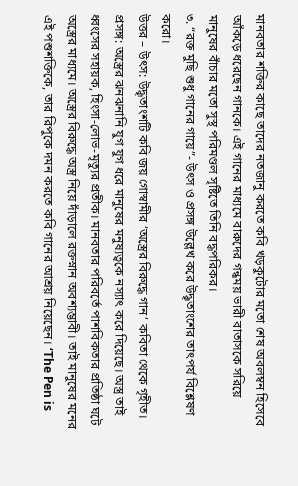মানবতার শক্তির কাছে তাদের নতজানু করতে কবি খড়কুটোর মতো শেষ অবলম্বন হিসেবে আঁকড়ে ধরেছেন গানকে। এই গানের মাধ্যমে বারুদের গন্ধময় ভারী বাতাসকে সরিয়ে মানুষের বাঁচার মতো সুস্থ পরিমণ্ডল সৃষ্টিতে তিনি বদ্ধপরিকর।
৩. “রক্ত মুছি শুধু গানের গায়ে”- উৎস ও প্রসঙ্গ উল্লেখ করে উদ্ধৃতাংশের তাৎপর্য বিশ্লেষণ করো।
উত্তর – উৎস: উদ্ধৃতাংশটি কবি জয় গোস্বামীর ‘অস্ত্রের বিরুদ্ধে গান’ কবিতা থেকে গৃহীত।
প্রসঙ্গ: অস্ত্রের ঝনঝনানি যুগ যুগ ধরে মানুষের মনুষ্যত্বকে নস্যাৎ করে দিয়েছে। অস্ত্র তাই ধ্বংসের সহায়ক, হিংসা-লোভ-মৃত্যুর প্রতীক। মানবতার পরিবর্তে পাশবিকতার প্রতিষ্ঠা ঘটে অস্ত্রের মাধ্যমে। অস্ত্রের বিরুদ্ধে অস্ত্র নিয়ে দাঁড়ালে রক্তস্নান অবশ্যম্ভাবী। তাই মানুষের মনের এই পশুশক্তিকে, তার রিপুকে দমন করতে কবি গানের আশ্রয় নিয়েছেন। ‘The Pen is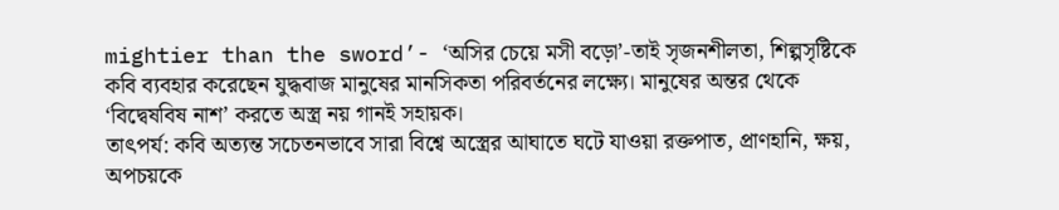mightier than the sword’- ‘অসির চেয়ে মসী বড়ো’-তাই সৃজনশীলতা, শিল্পসৃষ্টিকে কবি ব্যবহার করেছেন যুদ্ধবাজ মানুষের মানসিকতা পরিবর্তনের লক্ষ্যে। মানুষের অন্তর থেকে ‘বিদ্বেষবিষ নাশ’ করতে অস্ত্র নয় গানই সহায়ক।
তাৎপর্য: কবি অত্যন্ত সচেতনভাবে সারা বিশ্বে অস্ত্রের আঘাতে ঘটে যাওয়া রক্তপাত, প্রাণহানি, ক্ষয়, অপচয়কে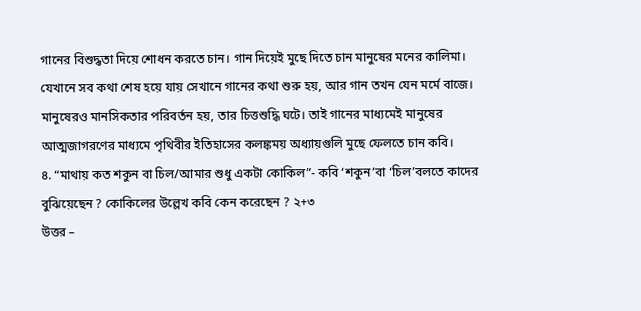গানের বিশুদ্ধতা দিয়ে শোধন করতে চান। গান দিয়েই মুছে দিতে চান মানুষের মনের কালিমা। যেখানে সব কথা শেষ হয়ে যায় সেখানে গানের কথা শুরু হয়, আর গান তখন যেন মর্মে বাজে। মানুষেরও মানসিকতার পরিবর্তন হয়, তার চিত্তশুদ্ধি ঘটে। তাই গানের মাধ্যমেই মানুষের আত্মজাগরণের মাধ্যমে পৃথিবীর ইতিহাসের কলঙ্কময় অধ্যায়গুলি মুছে ফেলতে চান কবি।
৪. “মাথায় কত শকুন বা চিল/আমার শুধু একটা কোকিল”- কবি ‘শকুন’বা ‘চিল’বলতে কাদের বুঝিয়েছেন ? কোকিলের উল্লেখ কবি কেন করেছেন ? ২+৩
উত্তর –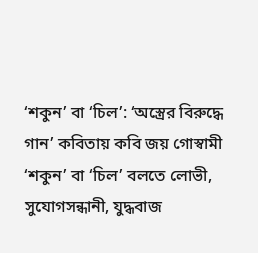‘শকুন’ বা ‘চিল’: ‘অস্ত্রের বিরুদ্ধে গান’ কবিতায় কবি জয় গোস্বামী ‘শকুন’ বা ‘চিল’ বলতে লোভী, সুযোগসন্ধানী, যুদ্ধবাজ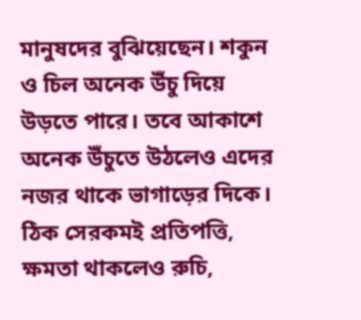মানুষদের বুঝিয়েছেন। শকুন ও চিল অনেক উঁচু দিয়ে উড়তে পারে। তবে আকাশে অনেক উঁচুতে উঠলেও এদের নজর থাকে ভাগাড়ের দিকে। ঠিক সেরকমই প্রতিপত্তি, ক্ষমতা থাকলেও রুচি,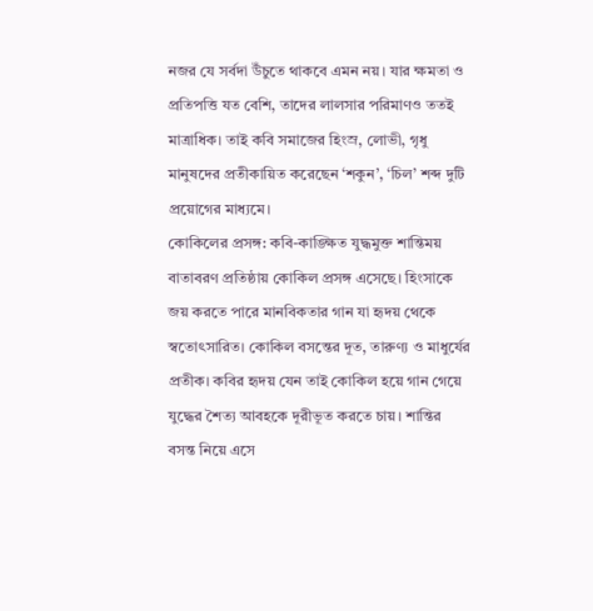নজর যে সর্বদা উঁচুতে থাকবে এমন নয়। যার ক্ষমতা ও প্রতিপত্তি যত বেশি, তাদের লালসার পরিমাণও ততই মাত্রাধিক। তাই কবি সমাজের হিংস্র, লোভী, গৃধু মানুষদের প্রতীকায়িত করেছেন ‘শকুন’, ‘চিল’ শব্দ দুটি প্রয়োগের মাধ্যমে।
কোকিলের প্রসঙ্গ: কবি-কাঙ্ক্ষিত যুদ্ধমুক্ত শান্তিময় বাতাবরণ প্রতিষ্ঠায় কোকিল প্রসঙ্গ এসেছে। হিংসাকে জয় করতে পারে মানবিকতার গান যা হৃদয় থেকে স্বতোৎসারিত। কোকিল বসন্তের দূত, তারুণ্য ও মাধুর্যের প্রতীক। কবির হৃদয় যেন তাই কোকিল হয়ে গান গেয়ে যুদ্ধের শৈত্য আবহকে দূরীভূত করতে চায়। শান্তির বসন্ত নিয়ে এসে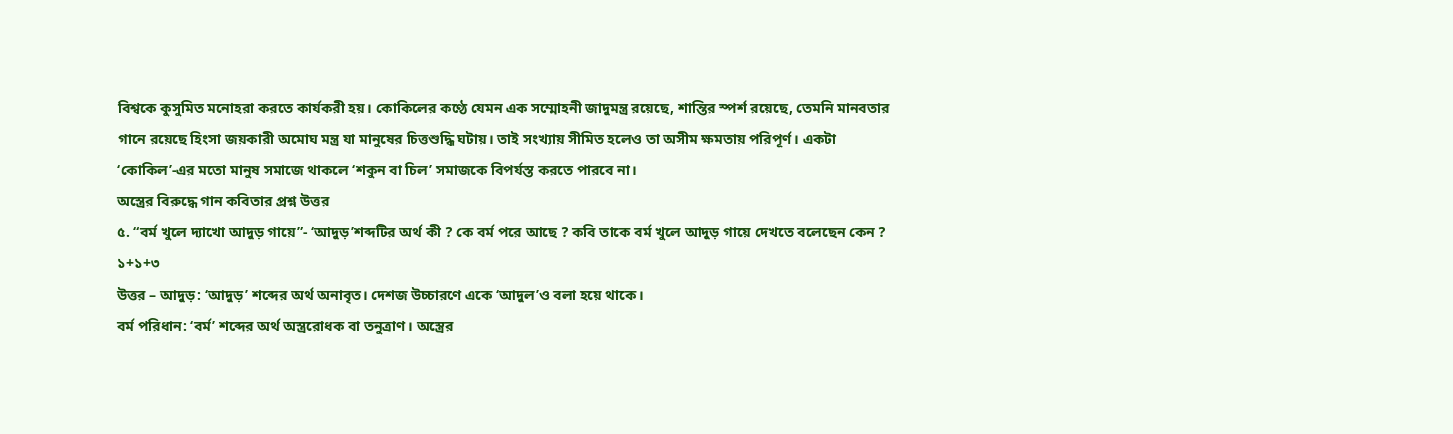বিশ্বকে কুসুমিত মনোহরা করতে কার্যকরী হয়। কোকিলের কণ্ঠে যেমন এক সম্মোহনী জাদুমন্ত্র রয়েছে, শান্তির স্পর্শ রয়েছে, তেমনি মানবতার গানে রয়েছে হিংসা জয়কারী অমোঘ মন্ত্র যা মানুষের চিত্তশুদ্ধি ঘটায়। তাই সংখ্যায় সীমিত হলেও তা অসীম ক্ষমতায় পরিপূর্ণ। একটা ‘কোকিল’-এর মতো মানুষ সমাজে থাকলে ‘শকুন বা চিল’ সমাজকে বিপর্যস্ত করতে পারবে না।
অস্ত্রের বিরুদ্ধে গান কবিতার প্রশ্ন উত্তর
৫. “বর্ম খুলে দ্যাখো আদুড় গায়ে”- ‘আদুড়’শব্দটির অর্থ কী ? কে বর্ম পরে আছে ? কবি তাকে বর্ম খুলে আদুড় গায়ে দেখতে বলেছেন কেন ? ১+১+৩
উত্তর – আদুড়: ‘আদুড়’ শব্দের অর্থ অনাবৃত। দেশজ উচ্চারণে একে ‘আদুল’ও বলা হয়ে থাকে।
বর্ম পরিধান: ‘বর্ম’ শব্দের অর্থ অস্ত্ররোধক বা তনুত্রাণ। অস্ত্রের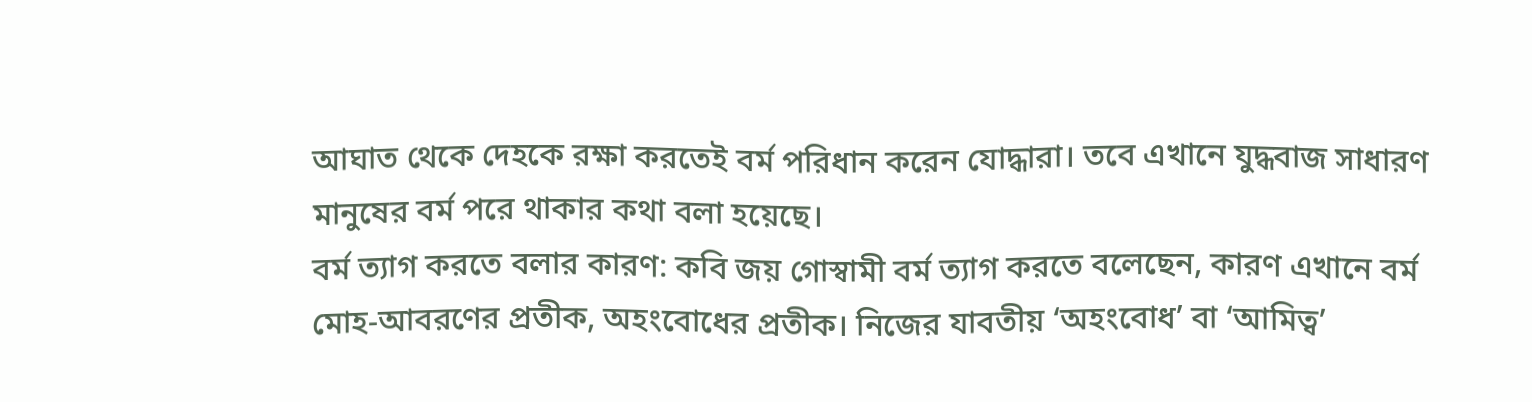আঘাত থেকে দেহকে রক্ষা করতেই বর্ম পরিধান করেন যোদ্ধারা। তবে এখানে যুদ্ধবাজ সাধারণ মানুষের বর্ম পরে থাকার কথা বলা হয়েছে।
বর্ম ত্যাগ করতে বলার কারণ: কবি জয় গোস্বামী বর্ম ত্যাগ করতে বলেছেন, কারণ এখানে বর্ম মোহ-আবরণের প্রতীক, অহংবোধের প্রতীক। নিজের যাবতীয় ‘অহংবোধ’ বা ‘আমিত্ব’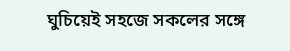ঘুচিয়েই সহজে সকলের সঙ্গে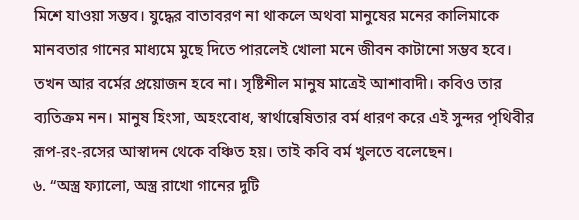মিশে যাওয়া সম্ভব। যুদ্ধের বাতাবরণ না থাকলে অথবা মানুষের মনের কালিমাকে মানবতার গানের মাধ্যমে মুছে দিতে পারলেই খোলা মনে জীবন কাটানো সম্ভব হবে। তখন আর বর্মের প্রয়োজন হবে না। সৃষ্টিশীল মানুষ মাত্রেই আশাবাদী। কবিও তার ব্যতিক্রম নন। মানুষ হিংসা, অহংবোধ, স্বার্থান্বেষিতার বর্ম ধারণ করে এই সুন্দর পৃথিবীর রূপ-রং-রসের আস্বাদন থেকে বঞ্চিত হয়। তাই কবি বর্ম খুলতে বলেছেন।
৬. “অস্ত্র ফ্যালো, অস্ত্র রাখো গানের দুটি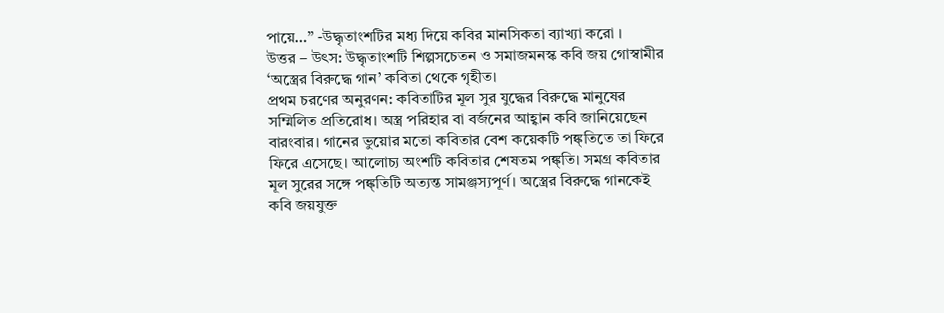পায়ে…” -উদ্ধৃতাংশটির মধ্য দিয়ে কবির মানসিকতা ব্যাখ্যা করো ।
উত্তর – উৎস: উদ্ধৃতাংশটি শিল্পসচেতন ও সমাজমনস্ক কবি জয় গোস্বামীর ‘অস্ত্রের বিরুদ্ধে গান’ কবিতা থেকে গৃহীত।
প্রথম চরণের অনুরণন: কবিতাটির মূল সুর যুদ্ধের বিরুদ্ধে মানুষের সম্মিলিত প্রতিরোধ। অস্ত্র পরিহার বা বর্জনের আহ্বান কবি জানিয়েছেন বারংবার। গানের ভুয়োর মতো কবিতার বেশ কয়েকটি পঙ্ক্তিতে তা ফিরে ফিরে এসেছে। আলোচ্য অংশটি কবিতার শেষতম পঙ্ক্তি। সমগ্র কবিতার মূল সুরের সঙ্গে পঙ্ক্তিটি অত্যন্ত সামঞ্জস্যপূর্ণ। অস্ত্রের বিরুদ্ধে গানকেই কবি জয়যুক্ত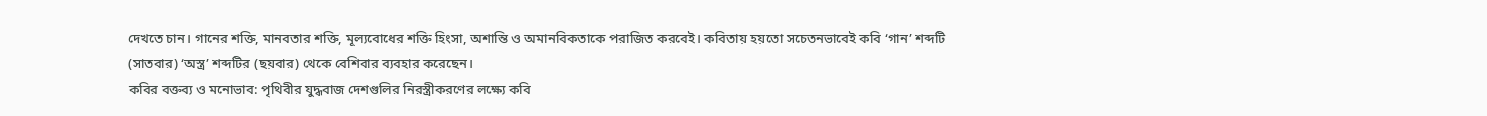দেখতে চান। গানের শক্তি, মানবতার শক্তি, মূল্যবোধের শক্তি হিংসা, অশান্তি ও অমানবিকতাকে পরাজিত করবেই। কবিতায় হয়তো সচেতনভাবেই কবি ‘গান’ শব্দটি (সাতবার) ‘অস্ত্র’ শব্দটির (ছয়বার) থেকে বেশিবার ব্যবহার করেছেন।
কবির বক্তব্য ও মনোভাব: পৃথিবীর যুদ্ধবাজ দেশগুলির নিরস্ত্রীকরণের লক্ষ্যে কবি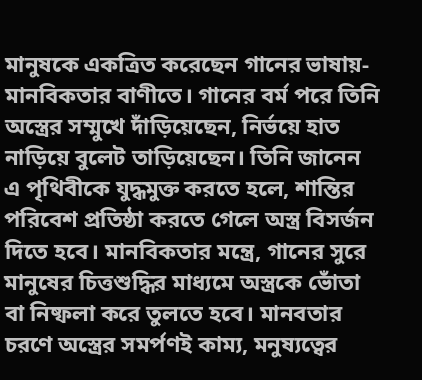মানুষকে একত্রিত করেছেন গানের ভাষায়-মানবিকতার বাণীতে। গানের বর্ম পরে তিনি অস্ত্রের সম্মুখে দাঁড়িয়েছেন, নির্ভয়ে হাত নাড়িয়ে বুলেট তাড়িয়েছেন। তিনি জানেন এ পৃথিবীকে যুদ্ধমুক্ত করতে হলে, শান্তির পরিবেশ প্রতিষ্ঠা করতে গেলে অস্ত্র বিসর্জন দিতে হবে। মানবিকতার মন্ত্রে, গানের সুরে মানুষের চিত্তশুদ্ধির মাধ্যমে অস্ত্রকে ভোঁতা বা নিষ্ফলা করে তুলতে হবে। মানবতার চরণে অস্ত্রের সমর্পণই কাম্য, মনুষ্যত্বের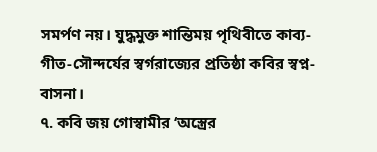সমর্পণ নয়। যুদ্ধমুক্ত শান্তিময় পৃথিবীতে কাব্য-গীত-সৌন্দর্যের স্বর্গরাজ্যের প্রতিষ্ঠা কবির স্বপ্ন-বাসনা।
৭. কবি জয় গোস্বামীর ‘অস্ত্রের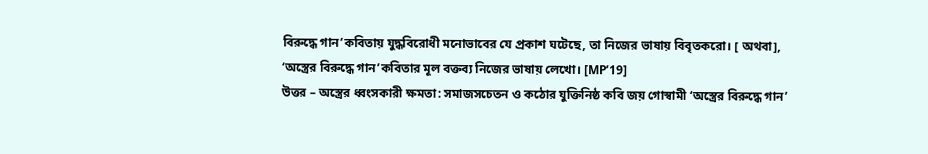বিরুদ্ধে গান’কবিতায় যুদ্ধবিরোধী মনোভাবের যে প্রকাশ ঘটেছে, তা নিজের ভাষায় বিবৃতকরো। [ অথবা], ‘অস্ত্রের বিরুদ্ধে গান’কবিতার মূল বক্তব্য নিজের ভাষায় লেখো। [MP’19]
উত্তর – অস্ত্রের ধ্বংসকারী ক্ষমতা: সমাজসচেতন ও কঠোর যুক্তিনিষ্ঠ কবি জয় গোস্বামী ‘অস্ত্রের বিরুদ্ধে গান’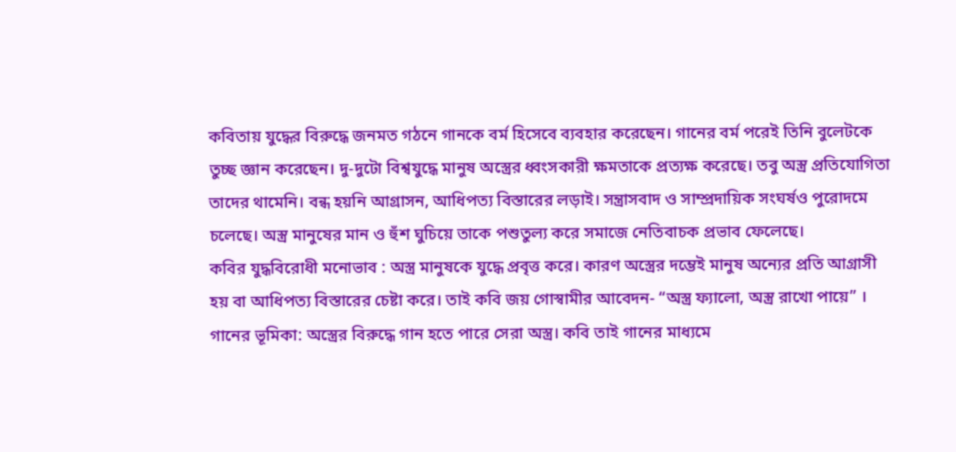কবিতায় যুদ্ধের বিরুদ্ধে জনমত গঠনে গানকে বর্ম হিসেবে ব্যবহার করেছেন। গানের বর্ম পরেই তিনি বুলেটকে তুচ্ছ জ্ঞান করেছেন। দু-দুটো বিশ্বযুদ্ধে মানুষ অস্ত্রের ধ্বংসকারী ক্ষমতাকে প্রত্যক্ষ করেছে। তবু অস্ত্র প্রতিযোগিতা তাদের থামেনি। বন্ধ হয়নি আগ্রাসন, আধিপত্য বিস্তারের লড়াই। সন্ত্রাসবাদ ও সাম্প্রদায়িক সংঘর্ষও পুরোদমে চলেছে। অস্ত্র মানুষের মান ও হুঁশ ঘুচিয়ে তাকে পশুতুল্য করে সমাজে নেতিবাচক প্রভাব ফেলেছে।
কবির যুদ্ধবিরোধী মনোভাব : অস্ত্র মানুষকে যুদ্ধে প্রবৃত্ত করে। কারণ অস্ত্রের দম্ভেই মানুষ অন্যের প্রতি আগ্রাসী হয় বা আধিপত্য বিস্তারের চেষ্টা করে। তাই কবি জয় গোস্বামীর আবেদন- “অস্ত্র ফ্যালো, অস্ত্র রাখো পায়ে” ।
গানের ভূমিকা: অস্ত্রের বিরুদ্ধে গান হতে পারে সেরা অস্ত্র। কবি তাই গানের মাধ্যমে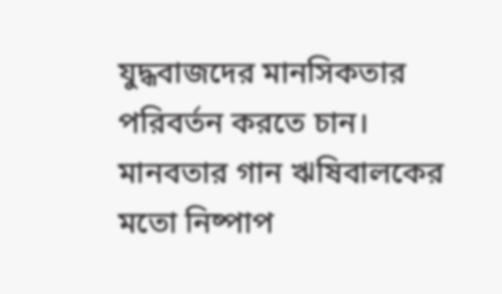যুদ্ধবাজদের মানসিকতার পরিবর্তন করতে চান। মানবতার গান ঋষিবালকের মতো নিষ্পাপ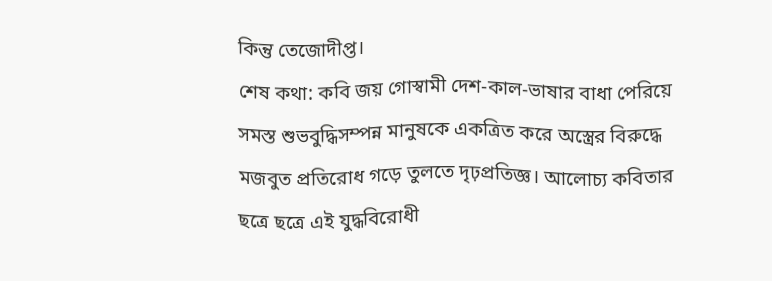কিন্তু তেজোদীপ্ত।
শেষ কথা: কবি জয় গোস্বামী দেশ-কাল-ভাষার বাধা পেরিয়ে সমস্ত শুভবুদ্ধিসম্পন্ন মানুষকে একত্রিত করে অস্ত্রের বিরুদ্ধে মজবুত প্রতিরোধ গড়ে তুলতে দৃঢ়প্রতিজ্ঞ। আলোচ্য কবিতার ছত্রে ছত্রে এই যুদ্ধবিরোধী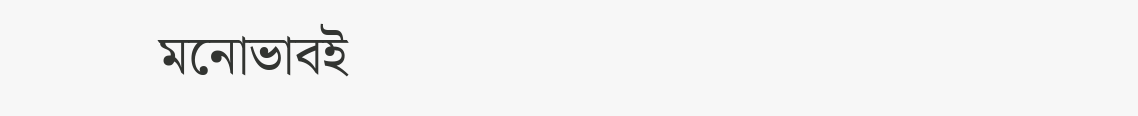মনোভাবই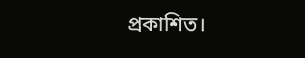প্রকাশিত।